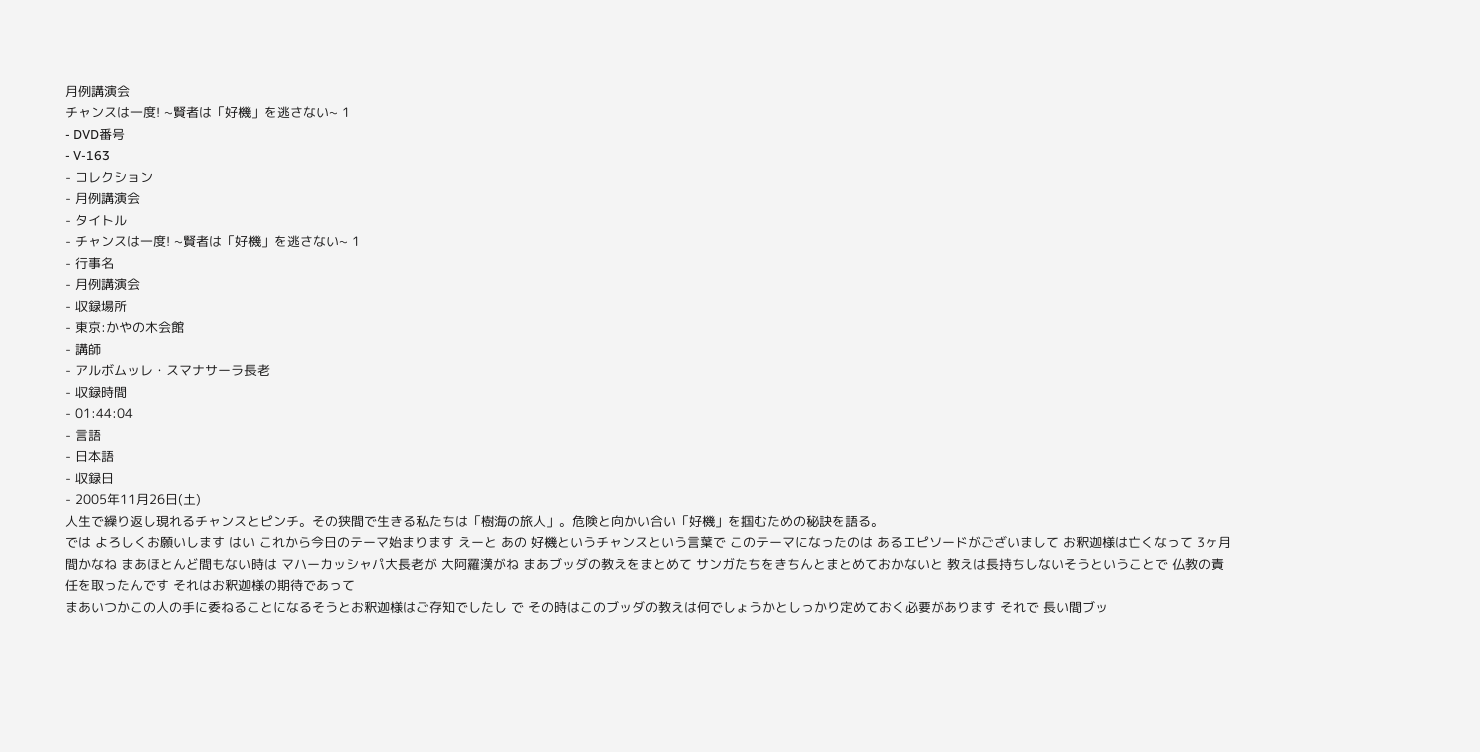月例講演会
チャンスは一度! ~賢者は「好機」を逃さない~ 1
- DVD番号
- V-163
- コレクション
- 月例講演会
- タイトル
- チャンスは一度! ~賢者は「好機」を逃さない~ 1
- 行事名
- 月例講演会
- 収録場所
- 東京:かやの木会館
- 講師
- アルボムッレ・スマナサーラ長老
- 収録時間
- 01:44:04
- 言語
- 日本語
- 収録日
- 2005年11月26日(土)
人生で繰り返し現れるチャンスとピンチ。その狭間で生きる私たちは「樹海の旅人」。危険と向かい合い「好機」を掴むための秘訣を語る。
では よろしくお願いします はい これから今日のテーマ始まります えーと あの 好機というチャンスという言葉で このテーマになったのは あるエピソードがございまして お釈迦様は亡くなって 3ヶ月間かなね まあほとんど間もない時は マハーカッシャパ大長老が 大阿羅漢がね まあブッダの教えをまとめて サンガたちをきちんとまとめておかないと 教えは長持ちしないそうということで 仏教の責任を取ったんです それはお釈迦様の期待であって
まあいつかこの人の手に委ねることになるそうとお釈迦様はご存知でしたし で その時はこのブッダの教えは何でしょうかとしっかり定めておく必要があります それで 長い間ブッ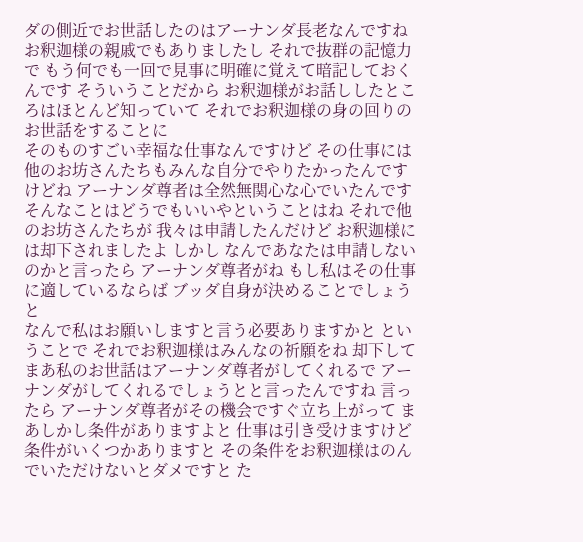ダの側近でお世話したのはアーナンダ長老なんですね お釈迦様の親戚でもありましたし それで抜群の記憶力で もう何でも一回で見事に明確に覚えて暗記しておくんです そういうことだから お釈迦様がお話ししたところはほとんど知っていて それでお釈迦様の身の回りのお世話をすることに
そのものすごい幸福な仕事なんですけど その仕事には他のお坊さんたちもみんな自分でやりたかったんですけどね アーナンダ尊者は全然無関心な心でいたんです そんなことはどうでもいいやということはね それで他のお坊さんたちが 我々は申請したんだけど お釈迦様には却下されましたよ しかし なんであなたは申請しないのかと言ったら アーナンダ尊者がね もし私はその仕事に適しているならば ブッダ自身が決めることでしょうと
なんで私はお願いしますと言う必要ありますかと ということで それでお釈迦様はみんなの祈願をね 却下して まあ私のお世話はアーナンダ尊者がしてくれるで アーナンダがしてくれるでしょうとと言ったんですね 言ったら アーナンダ尊者がその機会ですぐ立ち上がって まあしかし条件がありますよと 仕事は引き受けますけど 条件がいくつかありますと その条件をお釈迦様はのんでいただけないとダメですと た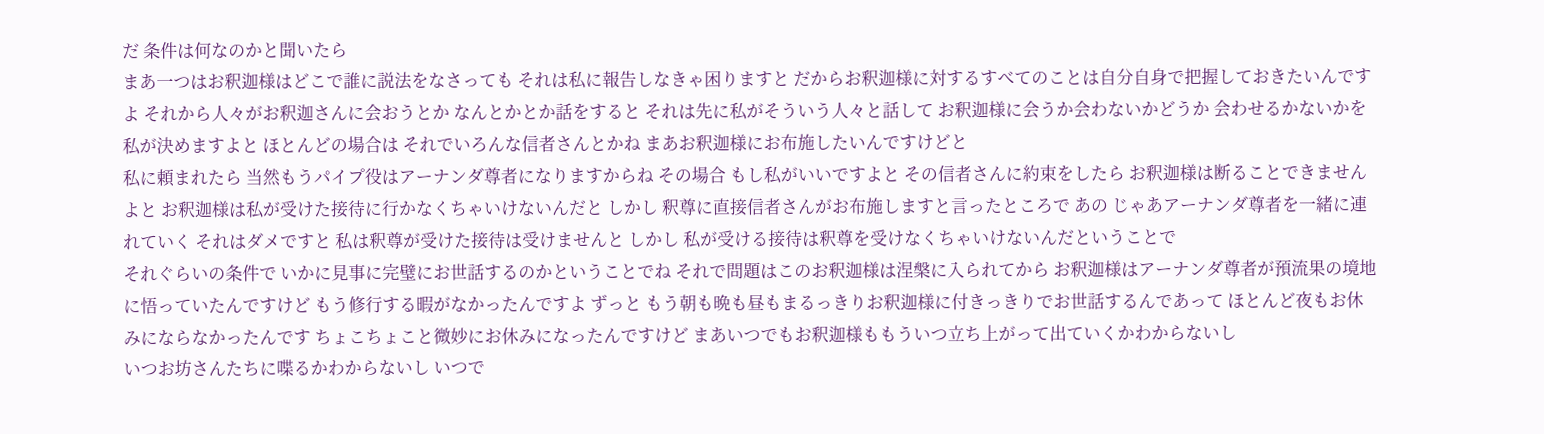だ 条件は何なのかと聞いたら
まあ一つはお釈迦様はどこで誰に説法をなさっても それは私に報告しなきゃ困りますと だからお釈迦様に対するすべてのことは自分自身で把握しておきたいんですよ それから人々がお釈迦さんに会おうとか なんとかとか話をすると それは先に私がそういう人々と話して お釈迦様に会うか会わないかどうか 会わせるかないかを私が決めますよと ほとんどの場合は それでいろんな信者さんとかね まあお釈迦様にお布施したいんですけどと
私に頼まれたら 当然もうパイプ役はアーナンダ尊者になりますからね その場合 もし私がいいですよと その信者さんに約束をしたら お釈迦様は断ることできませんよと お釈迦様は私が受けた接待に行かなくちゃいけないんだと しかし 釈尊に直接信者さんがお布施しますと言ったところで あの じゃあアーナンダ尊者を一緒に連れていく それはダメですと 私は釈尊が受けた接待は受けませんと しかし 私が受ける接待は釈尊を受けなくちゃいけないんだということで
それぐらいの条件で いかに見事に完璧にお世話するのかということでね それで問題はこのお釈迦様は涅槃に入られてから お釈迦様はアーナンダ尊者が預流果の境地に悟っていたんですけど もう修行する暇がなかったんですよ ずっと もう朝も晩も昼もまるっきりお釈迦様に付きっきりでお世話するんであって ほとんど夜もお休みにならなかったんです ちょこちょこと微妙にお休みになったんですけど まあいつでもお釈迦様ももういつ立ち上がって出ていくかわからないし
いつお坊さんたちに喋るかわからないし いつで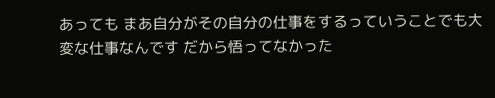あっても まあ自分がその自分の仕事をするっていうことでも大変な仕事なんです だから悟ってなかった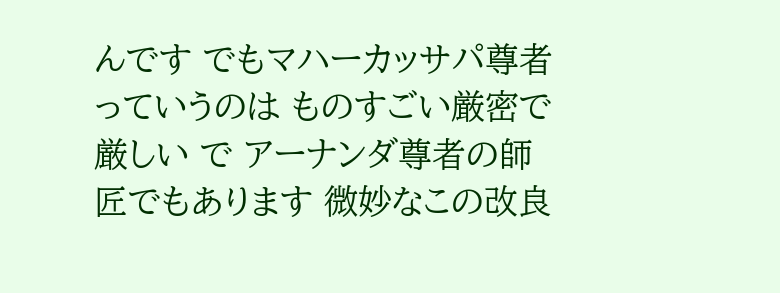んです でもマハーカッサパ尊者っていうのは ものすごい厳密で厳しい で アーナンダ尊者の師匠でもあります 微妙なこの改良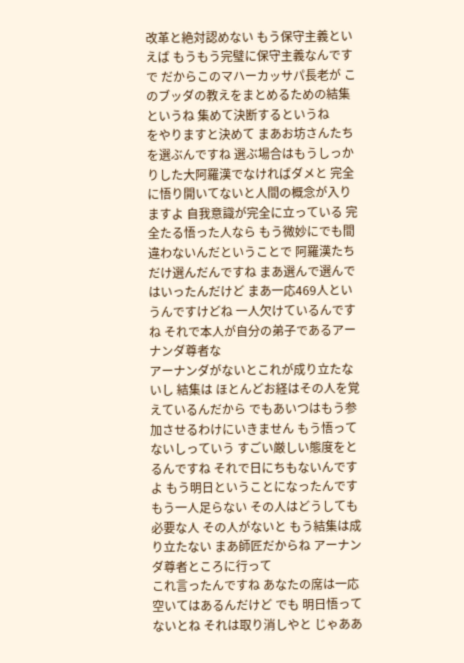改革と絶対認めない もう保守主義といえば もうもう完璧に保守主義なんです で だからこのマハーカッサパ長老が このブッダの教えをまとめるための結集というね 集めて決断するというね
をやりますと決めて まあお坊さんたちを選ぶんですね 選ぶ場合はもうしっかりした大阿羅漢でなければダメと 完全に悟り開いてないと人間の概念が入りますよ 自我意識が完全に立っている 完全たる悟った人なら もう微妙にでも間違わないんだということで 阿羅漢たちだけ選んだんですね まあ選んで選んではいったんだけど まあ一応469人というんですけどね 一人欠けているんですね それで本人が自分の弟子であるアーナンダ尊者な
アーナンダがないとこれが成り立たないし 結集は ほとんどお経はその人を覚えているんだから でもあいつはもう参加させるわけにいきません もう悟ってないしっていう すごい厳しい態度をとるんですね それで日にちもないんですよ もう明日ということになったんです もう一人足らない その人はどうしても必要な人 その人がないと もう結集は成り立たない まあ師匠だからね アーナンダ尊者ところに行って
これ言ったんですね あなたの席は一応空いてはあるんだけど でも 明日悟ってないとね それは取り消しやと じゃああ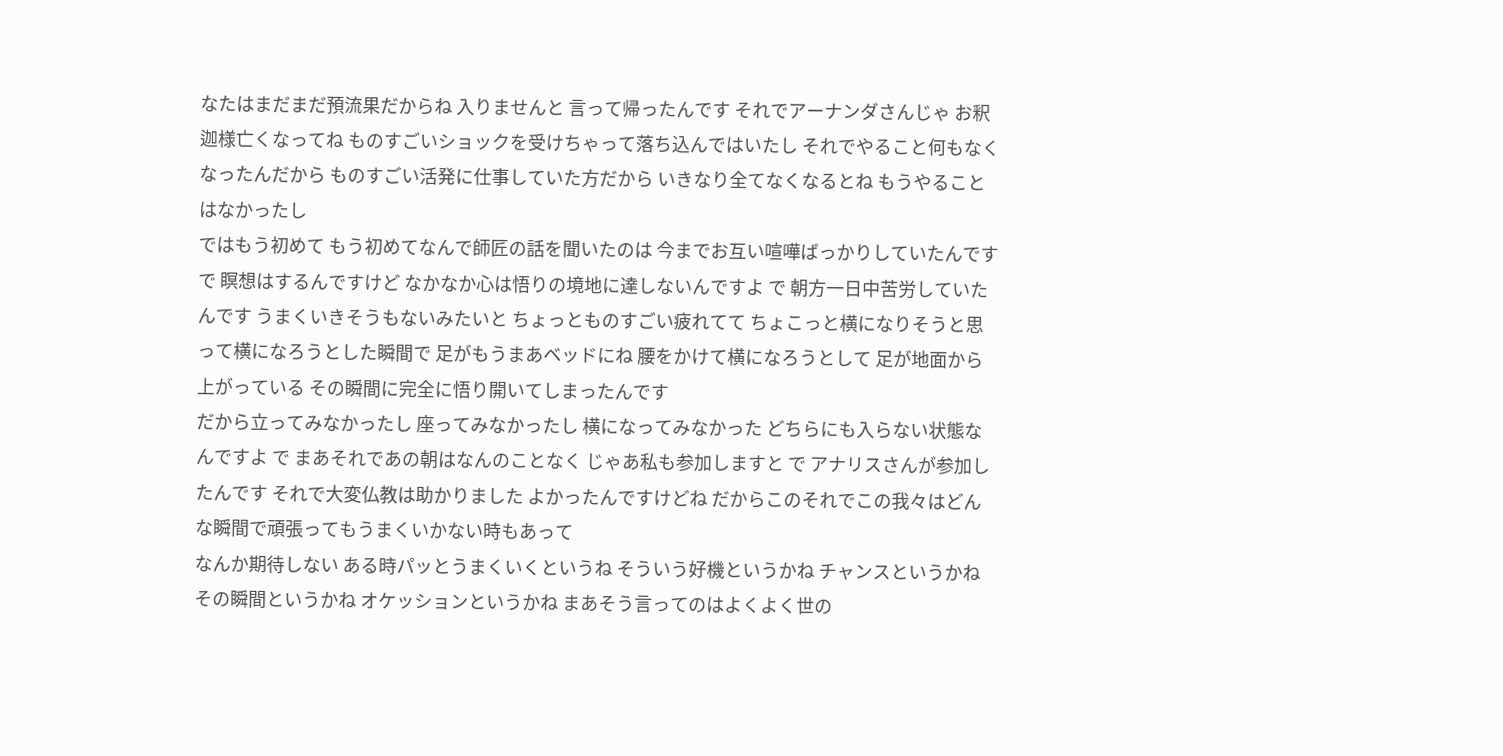なたはまだまだ預流果だからね 入りませんと 言って帰ったんです それでアーナンダさんじゃ お釈迦様亡くなってね ものすごいショックを受けちゃって落ち込んではいたし それでやること何もなくなったんだから ものすごい活発に仕事していた方だから いきなり全てなくなるとね もうやることはなかったし
ではもう初めて もう初めてなんで師匠の話を聞いたのは 今までお互い喧嘩ばっかりしていたんです で 瞑想はするんですけど なかなか心は悟りの境地に達しないんですよ で 朝方一日中苦労していたんです うまくいきそうもないみたいと ちょっとものすごい疲れてて ちょこっと横になりそうと思って横になろうとした瞬間で 足がもうまあベッドにね 腰をかけて横になろうとして 足が地面から上がっている その瞬間に完全に悟り開いてしまったんです
だから立ってみなかったし 座ってみなかったし 横になってみなかった どちらにも入らない状態なんですよ で まあそれであの朝はなんのことなく じゃあ私も参加しますと で アナリスさんが参加したんです それで大変仏教は助かりました よかったんですけどね だからこのそれでこの我々はどんな瞬間で頑張ってもうまくいかない時もあって
なんか期待しない ある時パッとうまくいくというね そういう好機というかね チャンスというかね その瞬間というかね オケッションというかね まあそう言ってのはよくよく世の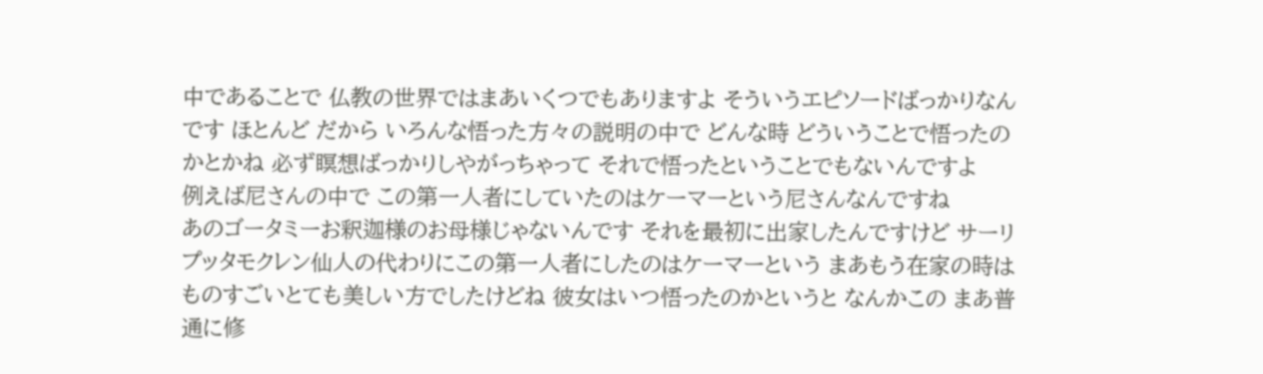中であることで 仏教の世界ではまあいくつでもありますよ そういうエピソードばっかりなんです ほとんど だから いろんな悟った方々の説明の中で どんな時 どういうことで悟ったのかとかね 必ず瞑想ばっかりしやがっちゃって それで悟ったということでもないんですよ
例えば尼さんの中で この第一人者にしていたのはケーマーという尼さんなんですね
あのゴータミーお釈迦様のお母様じゃないんです それを最初に出家したんですけど サーリプッタモクレン仙人の代わりにこの第一人者にしたのはケーマーという まあもう在家の時はものすごいとても美しい方でしたけどね 彼女はいつ悟ったのかというと なんかこの まあ普通に修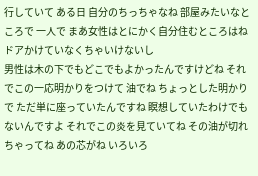行していて ある日 自分のちっちゃなね 部屋みたいなところで 一人で まあ女性はとにかく自分住むところはね ドアかけていなくちゃいけないし
男性は木の下でもどこでもよかったんですけどね それでこの一応明かりをつけて 油でね ちょっとした明かりで ただ単に座っていたんですね 瞑想していたわけでもないんですよ それでこの炎を見ていてね その油が切れちゃってね あの芯がね いろいろ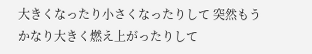大きくなったり小さくなったりして 突然もうかなり大きく燃え上がったりして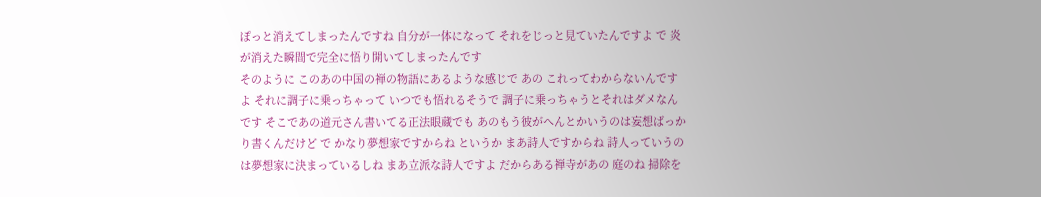ぽっと消えてしまったんですね 自分が一体になって それをじっと見ていたんですよ で 炎が消えた瞬間で完全に悟り開いてしまったんです
そのように このあの中国の禅の物語にあるような感じで あの これってわからないんですよ それに調子に乗っちゃって いつでも悟れるそうで 調子に乗っちゃうとそれはダメなんです そこであの道元さん書いてる正法眼蔵でも あのもう彼がへんとかいうのは妄想ばっかり書くんだけど で かなり夢想家ですからね というか まあ詩人ですからね 詩人っていうのは夢想家に決まっているしね まあ立派な詩人ですよ だからある禅寺があの 庭のね 掃除を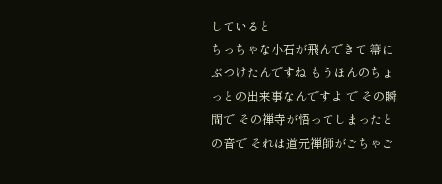していると
ちっちゃな小石が飛んできて 箒にぶつけたんですね もうほんのちょっとの出来事なんですよ で その瞬間で その禅寺が悟ってしまったと の音で それは道元禅師がごちゃご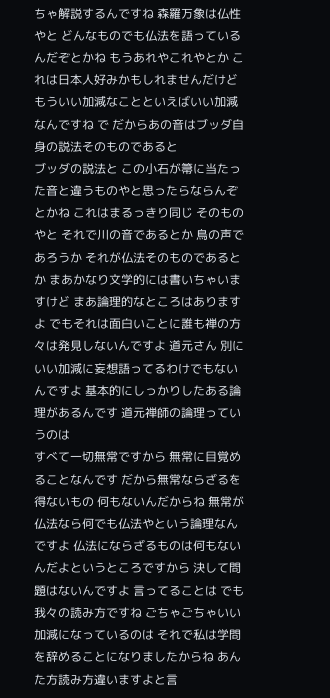ちゃ解説するんですね 森羅万象は仏性やと どんなものでも仏法を語っているんだぞとかね もうあれやこれやとか これは日本人好みかもしれませんだけど もういい加減なことといえばいい加減なんですね で だからあの音はブッダ自身の説法そのものであると
ブッダの説法と この小石が箒に当たった音と違うものやと思ったらならんぞとかね これはまるっきり同じ そのものやと それで川の音であるとか 鳥の声であろうか それが仏法そのものであるとか まあかなり文学的には書いちゃいますけど まあ論理的なところはありますよ でもそれは面白いことに誰も禅の方々は発見しないんですよ 道元さん 別にいい加減に妄想語ってるわけでもないんですよ 基本的にしっかりしたある論理があるんです 道元禅師の論理っていうのは
すべて一切無常ですから 無常に目覚めることなんです だから無常ならざるを得ないもの 何もないんだからね 無常が仏法なら何でも仏法やという論理なんですよ 仏法にならざるものは何もないんだよというところですから 決して問題はないんですよ 言ってることは でも我々の読み方ですね ごちゃごちゃいい加減になっているのは それで私は学問を辞めることになりましたからね あんた方読み方違いますよと言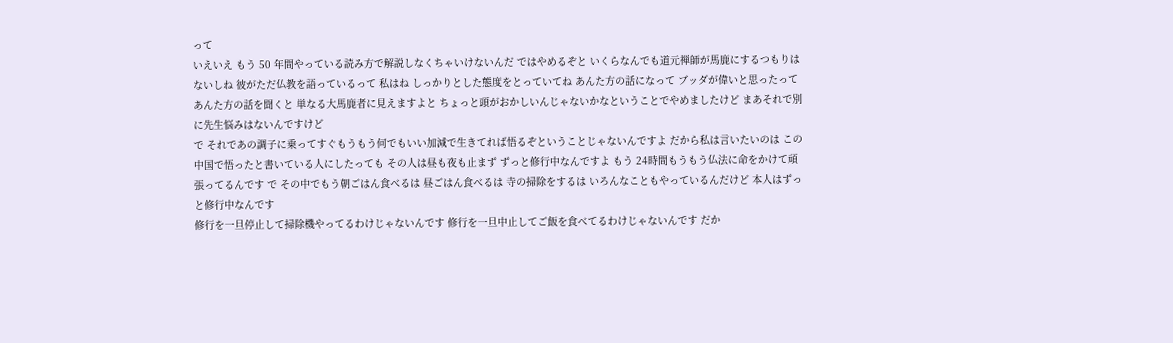って
いえいえ もう 50 年間やっている読み方で解説しなくちゃいけないんだ ではやめるぞと いくらなんでも道元禅師が馬鹿にするつもりはないしね 彼がただ仏教を語っているって 私はね しっかりとした態度をとっていてね あんた方の話になって ブッダが偉いと思ったって あんた方の話を聞くと 単なる大馬鹿者に見えますよと ちょっと頭がおかしいんじゃないかなということでやめましたけど まあそれで別に先生悩みはないんですけど
で それであの調子に乗ってすぐもうもう何でもいい加減で生きてれば悟るぞということじゃないんですよ だから私は言いたいのは この中国で悟ったと書いている人にしたっても その人は昼も夜も止まず ずっと修行中なんですよ もう 24時間もうもう仏法に命をかけて頑張ってるんです で その中でもう朝ごはん食べるは 昼ごはん食べるは 寺の掃除をするは いろんなこともやっているんだけど 本人はずっと修行中なんです
修行を一旦停止して掃除機やってるわけじゃないんです 修行を一旦中止してご飯を食べてるわけじゃないんです だか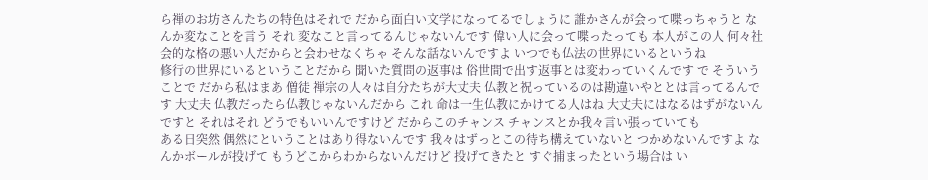ら禅のお坊さんたちの特色はそれで だから面白い文学になってるでしょうに 誰かさんが会って喋っちゃうと なんか変なことを言う それ 変なこと言ってるんじゃないんです 偉い人に会って喋ったっても 本人がこの人 何々社会的な格の悪い人だからと会わせなくちゃ そんな話ないんですよ いつでも仏法の世界にいるというね
修行の世界にいるということだから 聞いた質問の返事は 俗世間で出す返事とは変わっていくんです で そういうことで だから私はまあ 僧徒 禅宗の人々は自分たちが大丈夫 仏教と祝っているのは勘違いやととは言ってるんです 大丈夫 仏教だったら仏教じゃないんだから これ 命は一生仏教にかけてる人はね 大丈夫にはなるはずがないんですと それはそれ どうでもいいんですけど だからこのチャンス チャンスとか我々言い張っていても
ある日突然 偶然にということはあり得ないんです 我々はずっとこの待ち構えていないと つかめないんですよ なんかボールが投げて もうどこからわからないんだけど 投げてきたと すぐ捕まったという場合は い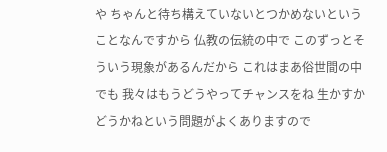や ちゃんと待ち構えていないとつかめないということなんですから 仏教の伝統の中で このずっとそういう現象があるんだから これはまあ俗世間の中でも 我々はもうどうやってチャンスをね 生かすかどうかねという問題がよくありますので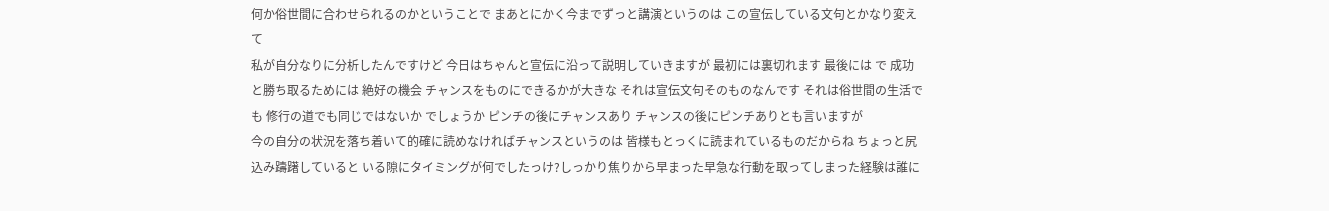何か俗世間に合わせられるのかということで まあとにかく今までずっと講演というのは この宣伝している文句とかなり変えて
私が自分なりに分析したんですけど 今日はちゃんと宣伝に沿って説明していきますが 最初には裏切れます 最後には で 成功と勝ち取るためには 絶好の機会 チャンスをものにできるかが大きな それは宣伝文句そのものなんです それは俗世間の生活でも 修行の道でも同じではないか でしょうか ピンチの後にチャンスあり チャンスの後にピンチありとも言いますが
今の自分の状況を落ち着いて的確に読めなければチャンスというのは 皆様もとっくに読まれているものだからね ちょっと尻込み躊躇していると いる隙にタイミングが何でしたっけ?しっかり焦りから早まった早急な行動を取ってしまった経験は誰に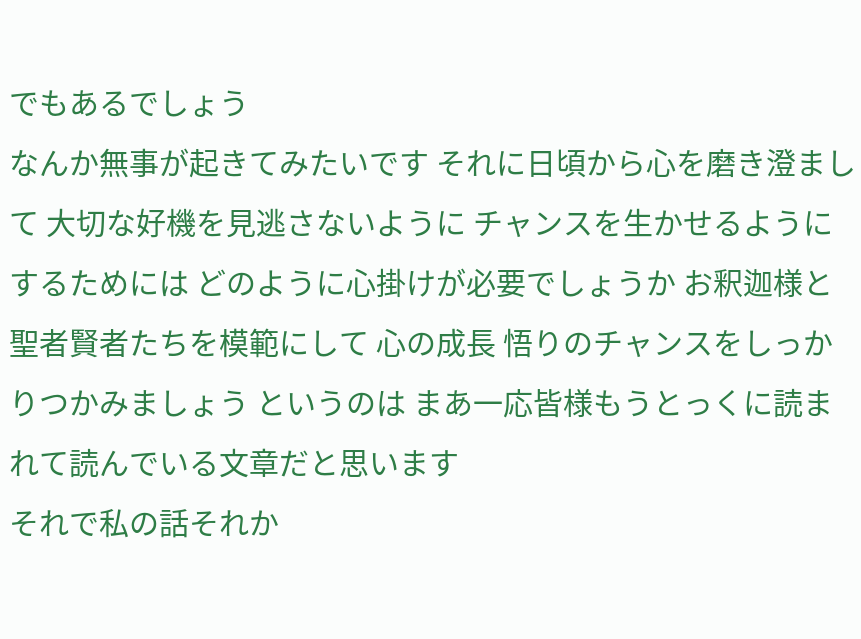でもあるでしょう
なんか無事が起きてみたいです それに日頃から心を磨き澄まして 大切な好機を見逃さないように チャンスを生かせるようにするためには どのように心掛けが必要でしょうか お釈迦様と聖者賢者たちを模範にして 心の成長 悟りのチャンスをしっかりつかみましょう というのは まあ一応皆様もうとっくに読まれて読んでいる文章だと思います
それで私の話それか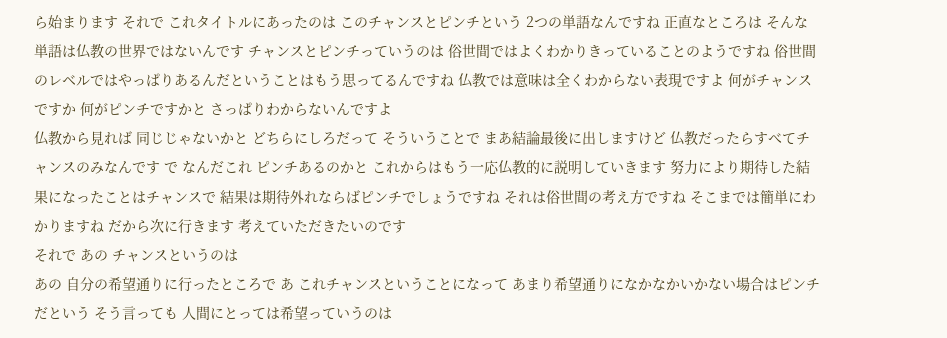ら始まります それで これタイトルにあったのは このチャンスとピンチという 2つの単語なんですね 正直なところは そんな単語は仏教の世界ではないんです チャンスとピンチっていうのは 俗世間ではよくわかりきっていることのようですね 俗世間のレベルではやっぱりあるんだということはもう思ってるんですね 仏教では意味は全くわからない表現ですよ 何がチャンスですか 何がピンチですかと さっぱりわからないんですよ
仏教から見れば 同じじゃないかと どちらにしろだって そういうことで まあ結論最後に出しますけど 仏教だったらすべてチャンスのみなんです で なんだこれ ピンチあるのかと これからはもう一応仏教的に説明していきます 努力により期待した結果になったことはチャンスで 結果は期待外れならばピンチでしょうですね それは俗世間の考え方ですね そこまでは簡単にわかりますね だから次に行きます 考えていただきたいのです
それで あの チャンスというのは
あの 自分の希望通りに行ったところで あ これチャンスということになって あまり希望通りになかなかいかない場合はピンチだという そう言っても 人間にとっては希望っていうのは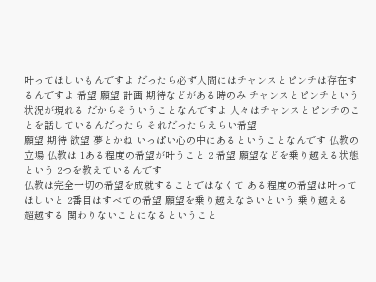叶ってほしいもんですよ だったら必ず人間にはチャンスとピンチは存在するんですよ 希望 願望 計画 期待などがある時のみ チャンスとピンチという状況が現れる だからそういうことなんですよ 人々はチャンスとピンチのことを話しているんだったら それだったらえらい希望
願望 期待 欲望 夢とかね いっぱい心の中にあるということなんです 仏教の立場 仏教は 1ある程度の希望が叶うこと 2 希望 願望などを乗り越える状態という 2つを教えているんです
仏教は完全一切の希望を成就することではなくて ある程度の希望は叶ってほしいと 2番目はすべての希望 願望を乗り越えなさいという 乗り越える 超越する 関わりないことになるということ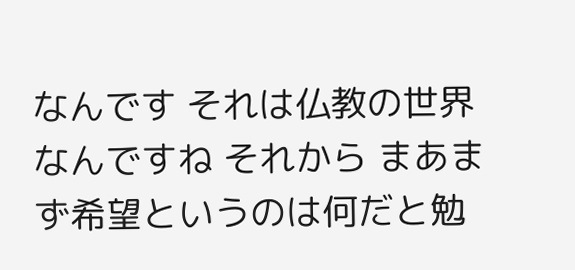なんです それは仏教の世界なんですね それから まあまず希望というのは何だと勉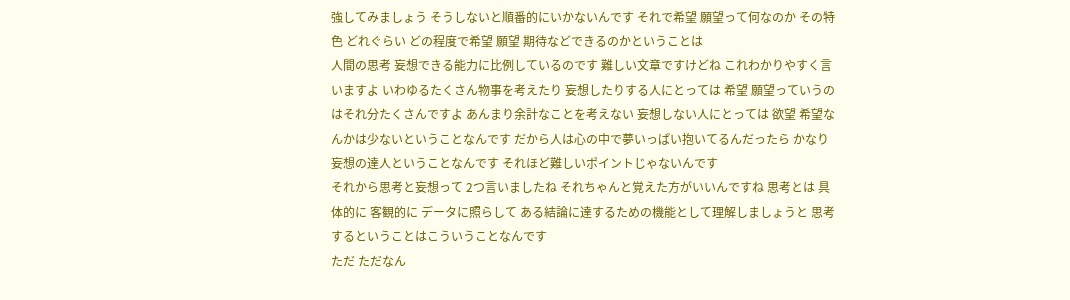強してみましょう そうしないと順番的にいかないんです それで希望 願望って何なのか その特色 どれぐらい どの程度で希望 願望 期待などできるのかということは
人間の思考 妄想できる能力に比例しているのです 難しい文章ですけどね これわかりやすく言いますよ いわゆるたくさん物事を考えたり 妄想したりする人にとっては 希望 願望っていうのはそれ分たくさんですよ あんまり余計なことを考えない 妄想しない人にとっては 欲望 希望なんかは少ないということなんです だから人は心の中で夢いっぱい抱いてるんだったら かなり妄想の達人ということなんです それほど難しいポイントじゃないんです
それから思考と妄想って 2つ言いましたね それちゃんと覚えた方がいいんですね 思考とは 具体的に 客観的に データに照らして ある結論に達するための機能として理解しましょうと 思考するということはこういうことなんです
ただ ただなん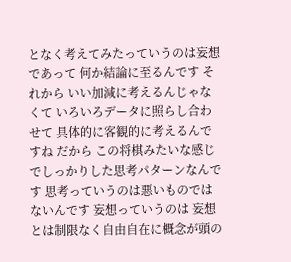となく考えてみたっていうのは妄想であって 何か結論に至るんです それから いい加減に考えるんじゃなくて いろいろデータに照らし合わせて 具体的に客観的に考えるんですね だから この将棋みたいな感じでしっかりした思考パターンなんです 思考っていうのは悪いものではないんです 妄想っていうのは 妄想とは制限なく自由自在に概念が頭の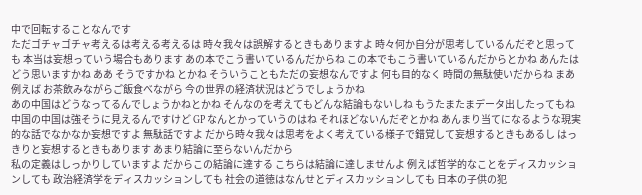中で回転することなんです
ただゴチャゴチャ考えるは考える考えるは 時々我々は誤解するときもありますよ 時々何か自分が思考しているんだぞと思っても 本当は妄想っていう場合もあります あの本でこう書いているんだからね この本でもこう書いているんだからとかね あんたはどう思いますかね ああ そうですかね とかね そういうこともただの妄想なんですよ 何も目的なく 時間の無駄使いだからね まあ例えば お茶飲みながらご飯食べながら 今の世界の経済状況はどうでしょうかね
あの中国はどうなってるんでしょうかねとかね そんなのを考えてもどんな結論もないしね もうたまたまデータ出したってもね 中国の中国は強そうに見えるんですけど GP なんとかっていうのはね それほどないんだぞとかね あんまり当てになるような現実的な話でなかなか妄想ですよ 無駄話ですよ だから時々我々は思考をよく考えている様子で錯覚して妄想するときもあるし はっきりと妄想するときもあります あまり結論に至らないんだから
私の定義はしっかりしていますよ だからこの結論に達する こちらは結論に達しませんよ 例えば哲学的なことをディスカッションしても 政治経済学をディスカッションしても 社会の道徳はなんせとディスカッションしても 日本の子供の犯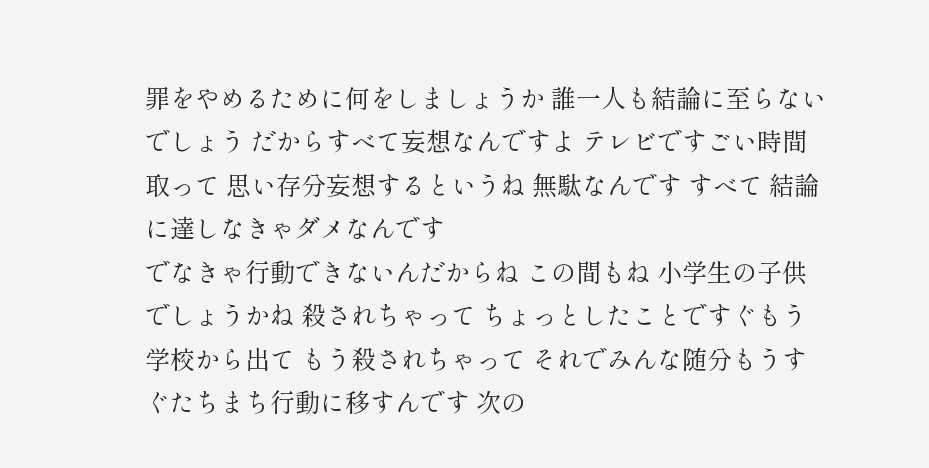罪をやめるために何をしましょうか 誰一人も結論に至らないでしょう だからすべて妄想なんですよ テレビですごい時間取って 思い存分妄想するというね 無駄なんです すべて 結論に達しなきゃダメなんです
でなきゃ行動できないんだからね この間もね 小学生の子供でしょうかね 殺されちゃって ちょっとしたことですぐもう学校から出て もう殺されちゃって それでみんな随分もうすぐたちまち行動に移すんです 次の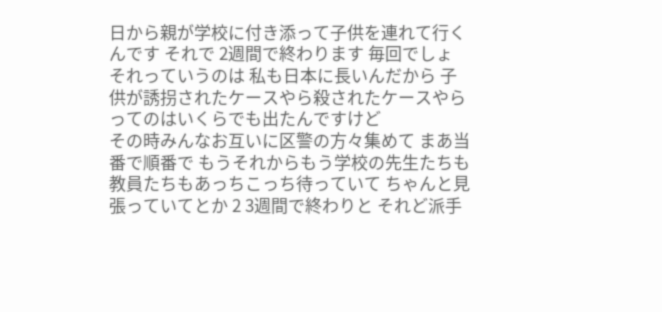日から親が学校に付き添って子供を連れて行くんです それで 2週間で終わります 毎回でしょ それっていうのは 私も日本に長いんだから 子供が誘拐されたケースやら殺されたケースやらってのはいくらでも出たんですけど
その時みんなお互いに区警の方々集めて まあ当番で順番で もうそれからもう学校の先生たちも教員たちもあっちこっち待っていて ちゃんと見張っていてとか 2 3週間で終わりと それど派手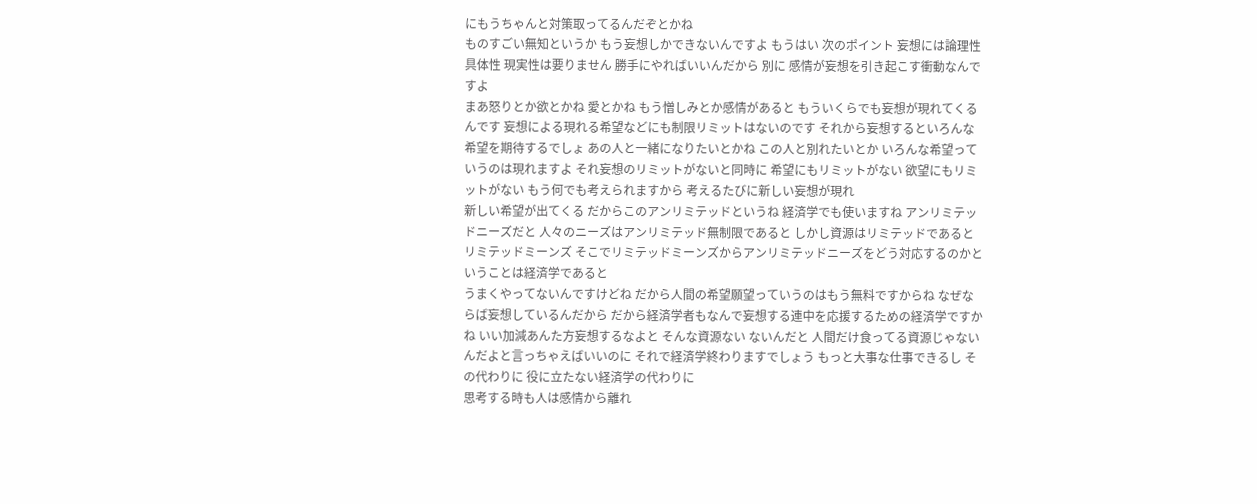にもうちゃんと対策取ってるんだぞとかね
ものすごい無知というか もう妄想しかできないんですよ もうはい 次のポイント 妄想には論理性 具体性 現実性は要りません 勝手にやればいいんだから 別に 感情が妄想を引き起こす衝動なんですよ
まあ怒りとか欲とかね 愛とかね もう憎しみとか感情があると もういくらでも妄想が現れてくるんです 妄想による現れる希望などにも制限リミットはないのです それから妄想するといろんな希望を期待するでしょ あの人と一緒になりたいとかね この人と別れたいとか いろんな希望っていうのは現れますよ それ妄想のリミットがないと同時に 希望にもリミットがない 欲望にもリミットがない もう何でも考えられますから 考えるたびに新しい妄想が現れ
新しい希望が出てくる だからこのアンリミテッドというね 経済学でも使いますね アンリミテッドニーズだと 人々のニーズはアンリミテッド無制限であると しかし資源はリミテッドであると リミテッドミーンズ そこでリミテッドミーンズからアンリミテッドニーズをどう対応するのかということは経済学であると
うまくやってないんですけどね だから人間の希望願望っていうのはもう無料ですからね なぜならば妄想しているんだから だから経済学者もなんで妄想する連中を応援するための経済学ですかね いい加減あんた方妄想するなよと そんな資源ない ないんだと 人間だけ食ってる資源じゃないんだよと言っちゃえばいいのに それで経済学終わりますでしょう もっと大事な仕事できるし その代わりに 役に立たない経済学の代わりに
思考する時も人は感情から離れ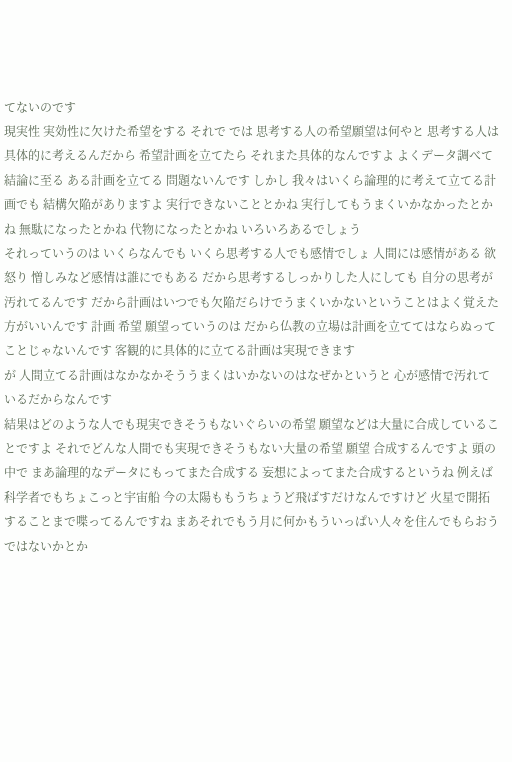てないのです
現実性 実効性に欠けた希望をする それで では 思考する人の希望願望は何やと 思考する人は具体的に考えるんだから 希望計画を立てたら それまた具体的なんですよ よくデータ調べて結論に至る ある計画を立てる 問題ないんです しかし 我々はいくら論理的に考えて立てる計画でも 結構欠陥がありますよ 実行できないこととかね 実行してもうまくいかなかったとかね 無駄になったとかね 代物になったとかね いろいろあるでしょう
それっていうのは いくらなんでも いくら思考する人でも感情でしょ 人間には感情がある 欲 怒り 憎しみなど感情は誰にでもある だから思考するしっかりした人にしても 自分の思考が汚れてるんです だから計画はいつでも欠陥だらけでうまくいかないということはよく覚えた方がいいんです 計画 希望 願望っていうのは だから仏教の立場は計画を立ててはならぬってことじゃないんです 客観的に具体的に立てる計画は実現できます
が 人間立てる計画はなかなかそううまくはいかないのはなぜかというと 心が感情で汚れているだからなんです
結果はどのような人でも現実できそうもないぐらいの希望 願望などは大量に合成していることですよ それでどんな人間でも実現できそうもない大量の希望 願望 合成するんですよ 頭の中で まあ論理的なデータにもってまた合成する 妄想によってまた合成するというね 例えば科学者でもちょこっと宇宙船 今の太陽ももうちょうど飛ばすだけなんですけど 火星で開拓することまで喋ってるんですね まあそれでもう月に何かもういっぱい人々を住んでもらおうではないかとか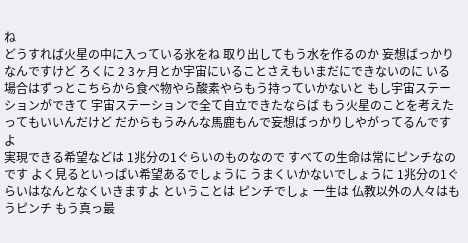ね
どうすれば火星の中に入っている氷をね 取り出してもう水を作るのか 妄想ばっかりなんですけど ろくに 2 3ヶ月とか宇宙にいることさえもいまだにできないのに いる場合はずっとこちらから食べ物やら酸素やらもう持っていかないと もし宇宙ステーションができて 宇宙ステーションで全て自立できたならば もう火星のことを考えたってもいいんだけど だからもうみんな馬鹿もんで妄想ばっかりしやがってるんですよ
実現できる希望などは 1兆分の1ぐらいのものなので すべての生命は常にピンチなのです よく見るといっぱい希望あるでしょうに うまくいかないでしょうに 1兆分の1ぐらいはなんとなくいきますよ ということは ピンチでしょ 一生は 仏教以外の人々はもうピンチ もう真っ最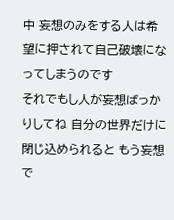中 妄想のみをする人は希望に押されて自己破壊になってしまうのです
それでもし人が妄想ばっかりしてね 自分の世界だけに閉じ込められると もう妄想で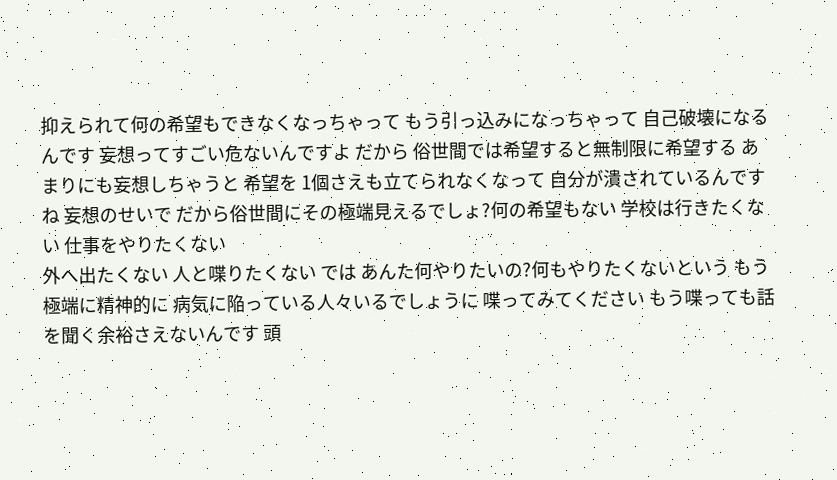抑えられて何の希望もできなくなっちゃって もう引っ込みになっちゃって 自己破壊になるんです 妄想ってすごい危ないんですよ だから 俗世間では希望すると無制限に希望する あまりにも妄想しちゃうと 希望を 1個さえも立てられなくなって 自分が潰されているんですね 妄想のせいで だから俗世間にその極端見えるでしょ?何の希望もない 学校は行きたくない 仕事をやりたくない
外へ出たくない 人と喋りたくない では あんた何やりたいの?何もやりたくないという もう極端に精神的に 病気に陥っている人々いるでしょうに 喋ってみてください もう喋っても話を聞く余裕さえないんです 頭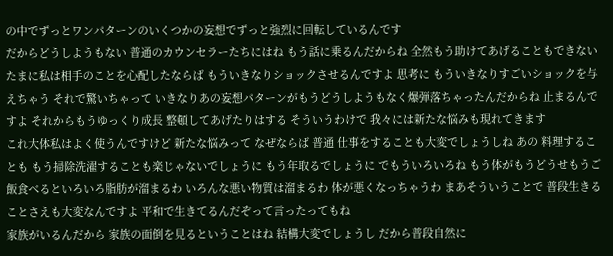の中でずっとワンパターンのいくつかの妄想でずっと強烈に回転しているんです
だからどうしようもない 普通のカウンセラーたちにはね もう話に乗るんだからね 全然もう助けてあげることもできない たまに私は相手のことを心配したならば もういきなりショックさせるんですよ 思考に もういきなりすごいショックを与えちゃう それで驚いちゃって いきなりあの妄想パターンがもうどうしようもなく爆弾落ちゃったんだからね 止まるんですよ それからもうゆっくり成長 整頓してあげたりはする そういうわけで 我々には新たな悩みも現れてきます
これ大体私はよく使うんですけど 新たな悩みって なぜならば 普通 仕事をすることも大変でしょうしね あの 料理することも もう掃除洗濯することも楽じゃないでしょうに もう年取るでしょうに でもういろいろね もう体がもうどうせもうご飯食べるといろいろ脂肪が溜まるわ いろんな悪い物質は溜まるわ 体が悪くなっちゃうわ まあそういうことで 普段生きることさえも大変なんですよ 平和で生きてるんだぞって言ったってもね
家族がいるんだから 家族の面倒を見るということはね 結構大変でしょうし だから普段自然に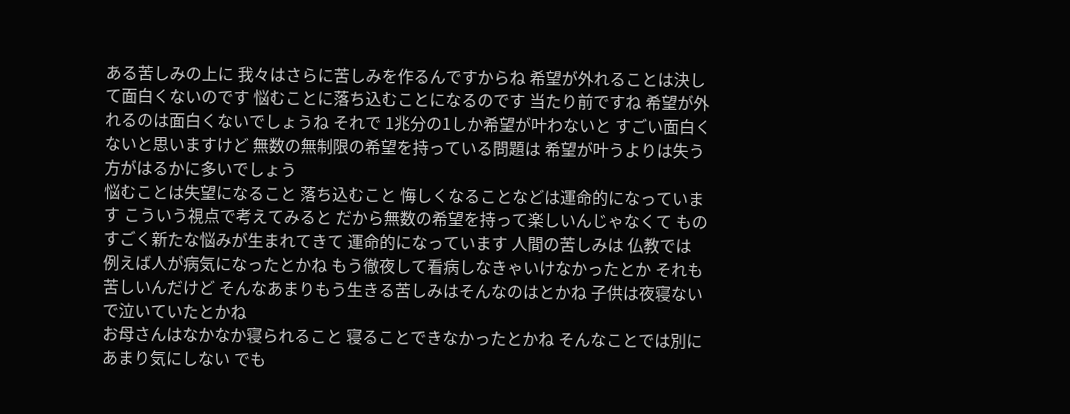ある苦しみの上に 我々はさらに苦しみを作るんですからね 希望が外れることは決して面白くないのです 悩むことに落ち込むことになるのです 当たり前ですね 希望が外れるのは面白くないでしょうね それで 1兆分の1しか希望が叶わないと すごい面白くないと思いますけど 無数の無制限の希望を持っている問題は 希望が叶うよりは失う方がはるかに多いでしょう
悩むことは失望になること 落ち込むこと 悔しくなることなどは運命的になっています こういう視点で考えてみると だから無数の希望を持って楽しいんじゃなくて ものすごく新たな悩みが生まれてきて 運命的になっています 人間の苦しみは 仏教では 例えば人が病気になったとかね もう徹夜して看病しなきゃいけなかったとか それも苦しいんだけど そんなあまりもう生きる苦しみはそんなのはとかね 子供は夜寝ないで泣いていたとかね
お母さんはなかなか寝られること 寝ることできなかったとかね そんなことでは別にあまり気にしない でも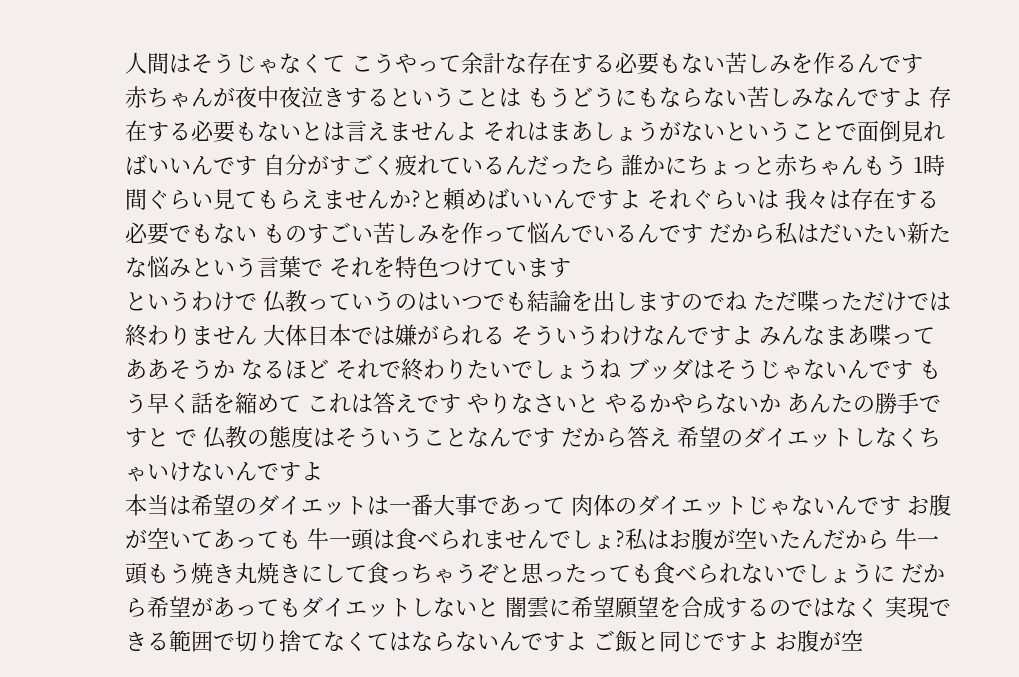人間はそうじゃなくて こうやって余計な存在する必要もない苦しみを作るんです
赤ちゃんが夜中夜泣きするということは もうどうにもならない苦しみなんですよ 存在する必要もないとは言えませんよ それはまあしょうがないということで面倒見ればいいんです 自分がすごく疲れているんだったら 誰かにちょっと赤ちゃんもう 1時間ぐらい見てもらえませんか?と頼めばいいんですよ それぐらいは 我々は存在する必要でもない ものすごい苦しみを作って悩んでいるんです だから私はだいたい新たな悩みという言葉で それを特色つけています
というわけで 仏教っていうのはいつでも結論を出しますのでね ただ喋っただけでは終わりません 大体日本では嫌がられる そういうわけなんですよ みんなまあ喋って ああそうか なるほど それで終わりたいでしょうね ブッダはそうじゃないんです もう早く話を縮めて これは答えです やりなさいと やるかやらないか あんたの勝手ですと で 仏教の態度はそういうことなんです だから答え 希望のダイエットしなくちゃいけないんですよ
本当は希望のダイエットは一番大事であって 肉体のダイエットじゃないんです お腹が空いてあっても 牛一頭は食べられませんでしょ?私はお腹が空いたんだから 牛一頭もう焼き丸焼きにして食っちゃうぞと思ったっても食べられないでしょうに だから希望があってもダイエットしないと 闇雲に希望願望を合成するのではなく 実現できる範囲で切り捨てなくてはならないんですよ ご飯と同じですよ お腹が空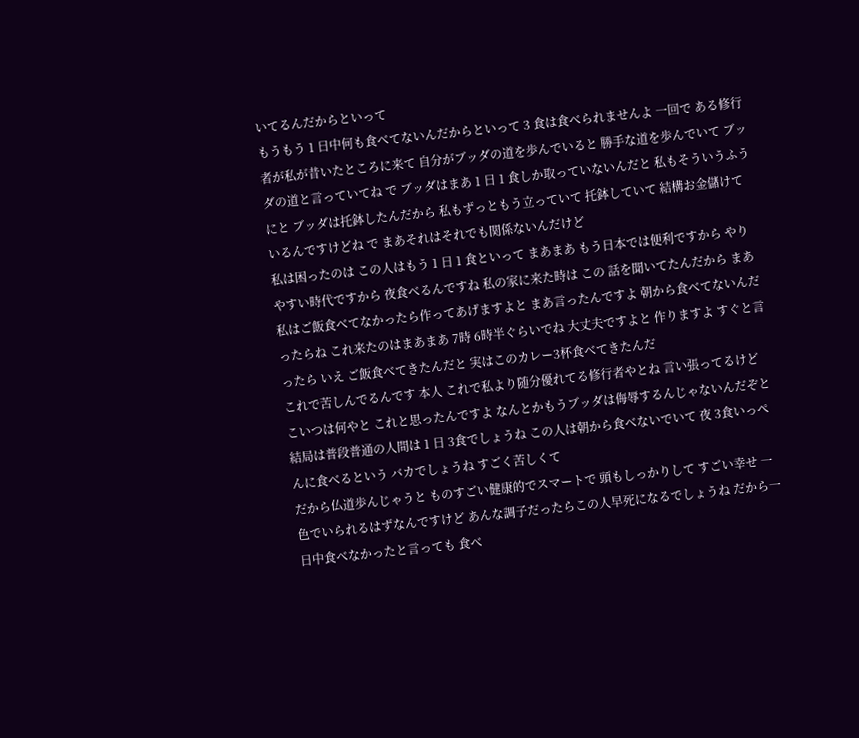いてるんだからといって
もうもう 1 日中何も食べてないんだからといって 3 食は食べられませんよ 一回で ある修行者が私が昔いたところに来て 自分がブッダの道を歩んでいると 勝手な道を歩んでいて ブッダの道と言っていてね で ブッダはまあ 1 日 1 食しか取っていないんだと 私もそういうふうにと ブッダは托鉢したんだから 私もずっともう立っていて 托鉢していて 結構お金儲けているんですけどね で まあそれはそれでも関係ないんだけど
私は困ったのは この人はもう 1 日 1 食といって まあまあ もう日本では便利ですから やりやすい時代ですから 夜食べるんですね 私の家に来た時は この 話を聞いてたんだから まあ私はご飯食べてなかったら作ってあげますよと まあ言ったんですよ 朝から食べてないんだったらね これ来たのはまあまあ 7時 6時半ぐらいでね 大丈夫ですよと 作りますよ すぐと言ったら いえ ご飯食べてきたんだと 実はこのカレー3杯食べてきたんだ
これで苦しんでるんです 本人 これで私より随分優れてる修行者やとね 言い張ってるけど こいつは何やと これと思ったんですよ なんとかもうブッダは侮辱するんじゃないんだぞと 結局は普段普通の人間は 1 日 3食でしょうね この人は朝から食べないでいて 夜 3食いっぺんに食べるという バカでしょうね すごく苦しくて
だから仏道歩んじゃうと ものすごい健康的でスマートで 頭もしっかりして すごい幸せ 一色でいられるはずなんですけど あんな調子だったらこの人早死になるでしょうね だから一日中食べなかったと言っても 食べ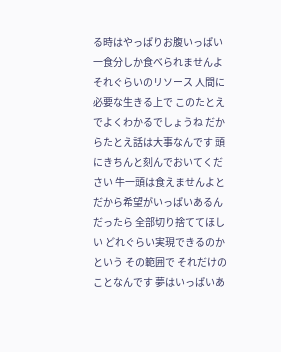る時はやっぱりお腹いっぱい 一食分しか食べられませんよ それぐらいのリソース 人間に必要な生きる上で このたとえでよくわかるでしょうね だからたとえ話は大事なんです 頭にきちんと刻んでおいてください 牛一頭は食えませんよと
だから希望がいっぱいあるんだったら 全部切り捨ててほしい どれぐらい実現できるのかという その範囲で それだけのことなんです 夢はいっぱいあ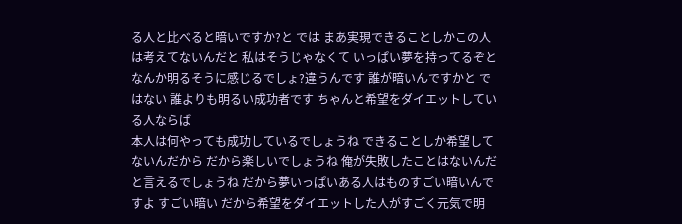る人と比べると暗いですか?と では まあ実現できることしかこの人は考えてないんだと 私はそうじゃなくて いっぱい夢を持ってるぞと なんか明るそうに感じるでしょ?違うんです 誰が暗いんですかと ではない 誰よりも明るい成功者です ちゃんと希望をダイエットしている人ならば
本人は何やっても成功しているでしょうね できることしか希望してないんだから だから楽しいでしょうね 俺が失敗したことはないんだと言えるでしょうね だから夢いっぱいある人はものすごい暗いんですよ すごい暗い だから希望をダイエットした人がすごく元気で明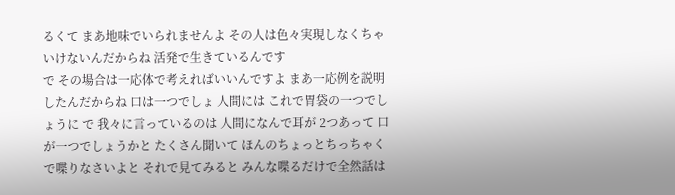るくて まあ地味でいられませんよ その人は色々実現しなくちゃいけないんだからね 活発で生きているんです
で その場合は一応体で考えればいいんですよ まあ一応例を説明したんだからね 口は一つでしょ 人間には これで胃袋の一つでしょうに で 我々に言っているのは 人間になんで耳が 2つあって 口が一つでしょうかと たくさん聞いて ほんのちょっとちっちゃくで喋りなさいよと それで見てみると みんな喋るだけで全然話は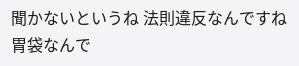聞かないというね 法則違反なんですね 胃袋なんで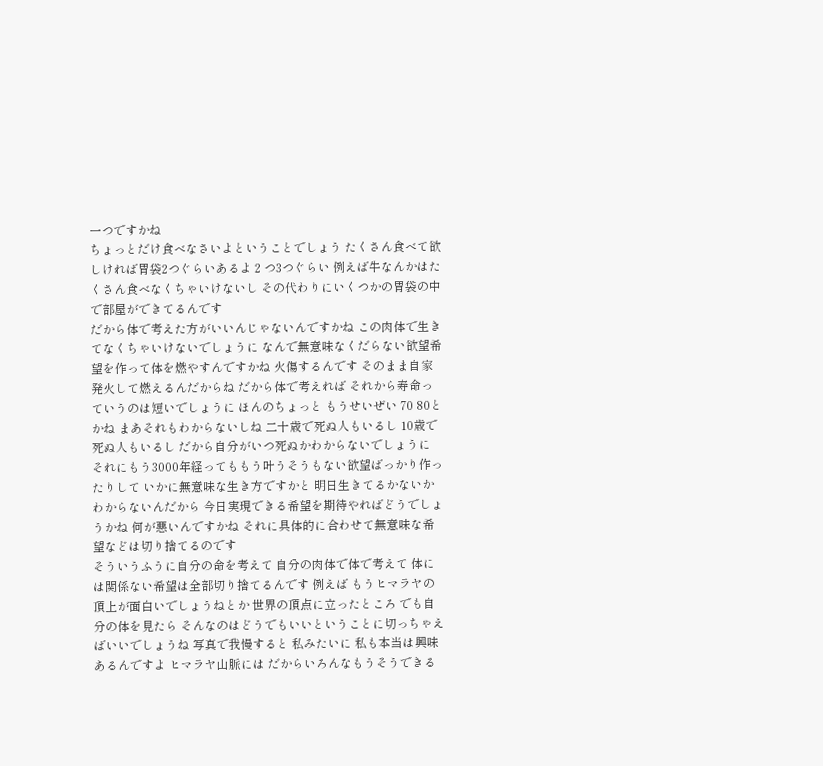一つですかね
ちょっとだけ食べなさいよということでしょう たくさん食べて欲しければ胃袋2つぐらいあるよ 2 つ3つぐらい 例えば牛なんかはたくさん食べなくちゃいけないし その代わりにいくつかの胃袋の中で部屋ができてるんです
だから体で考えた方がいいんじゃないんですかね この肉体で生きてなくちゃいけないでしょうに なんで無意味なくだらない欲望希望を作って体を燃やすんですかね 火傷するんです そのまま自家発火して燃えるんだからね だから体で考えれば それから寿命っていうのは短いでしょうに ほんのちょっと もうせいぜい 70 80とかね まあそれもわからないしね 二十歳で死ぬ人もいるし 10歳で死ぬ人もいるし だから自分がいつ死ぬかわからないでしょうに
それにもう3000年経ってももう叶うそうもない欲望ばっかり作ったりして いかに無意味な生き方ですかと 明日生きてるかないかわからないんだから 今日実現できる希望を期待やればどうでしょうかね 何が悪いんですかね それに具体的に合わせて無意味な希望などは切り捨てるのです
そういうふうに自分の命を考えて 自分の肉体で体で考えて 体には関係ない希望は全部切り捨てるんです 例えば もうヒマラヤの頂上が面白いでしょうねとか 世界の頂点に立ったところ でも自分の体を見たら そんなのはどうでもいいということに切っちゃえばいいでしょうね 写真で我慢すると 私みたいに 私も本当は興味あるんですよ ヒマラヤ山脈には だからいろんなもうそうできる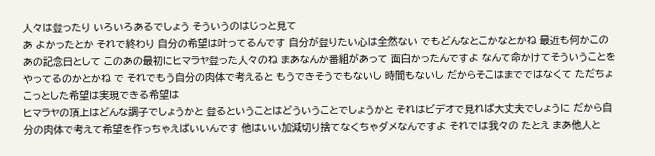人々は登ったり いろいろあるでしょう そういうのはじっと見て
あ よかったとか それで終わり 自分の希望は叶ってるんです 自分が登りたい心は全然ない でもどんなとこかなとかね 最近も何かこのあの記念日として このあの最初にヒマラヤ登った人々のね まあなんか番組があって 面白かったんですよ なんて命かけてそういうことをやってるのかとかね で それでもう自分の肉体で考えると もうできそうでもないし 時間もないし だからそこはまでではなくて ただちょこっとした希望は実現できる希望は
ヒマラヤの頂上はどんな調子でしょうかと 登るということはどういうことでしょうかと それはビデオで見れば大丈夫でしょうに だから自分の肉体で考えて希望を作っちゃえばいいんです 他はいい加減切り捨てなくちゃダメなんですよ それでは我々の たとえ まあ他人と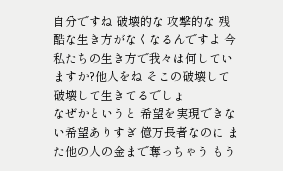自分ですね 破壊的な 攻撃的な 残酷な生き方がなくなるんですよ 今 私たちの生き方で我々は何していますか?他人をね そこの破壊して破壊して生きてるでしょ
なぜかというと 希望を実現できない希望ありすぎ 億万長者なのに また他の人の金まで奪っちゃう もう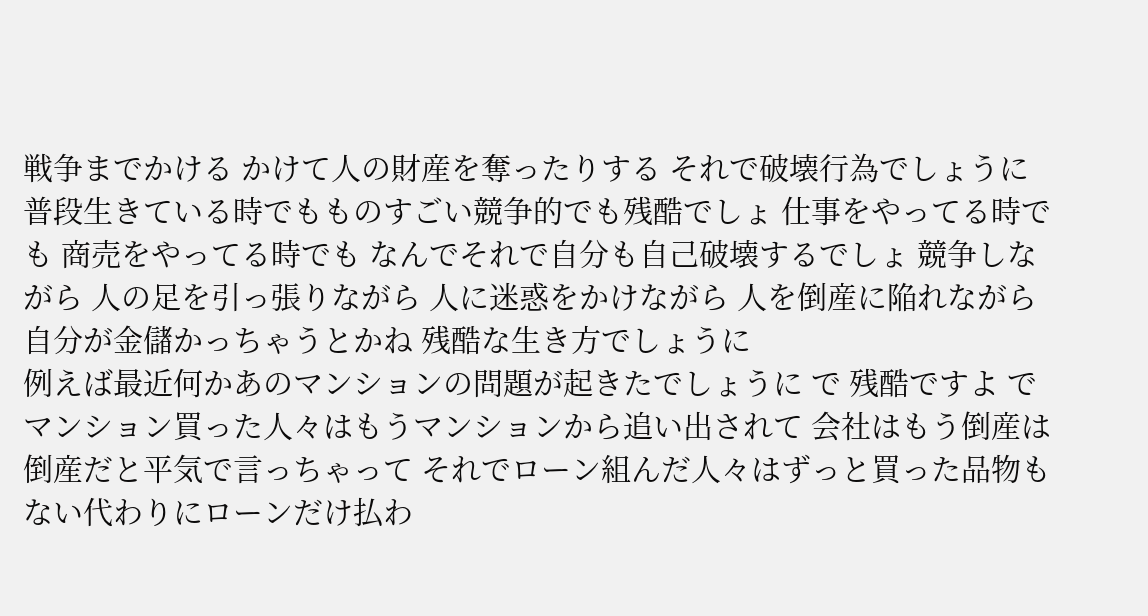戦争までかける かけて人の財産を奪ったりする それで破壊行為でしょうに 普段生きている時でもものすごい競争的でも残酷でしょ 仕事をやってる時でも 商売をやってる時でも なんでそれで自分も自己破壊するでしょ 競争しながら 人の足を引っ張りながら 人に迷惑をかけながら 人を倒産に陥れながら 自分が金儲かっちゃうとかね 残酷な生き方でしょうに
例えば最近何かあのマンションの問題が起きたでしょうに で 残酷ですよ で マンション買った人々はもうマンションから追い出されて 会社はもう倒産は倒産だと平気で言っちゃって それでローン組んだ人々はずっと買った品物もない代わりにローンだけ払わ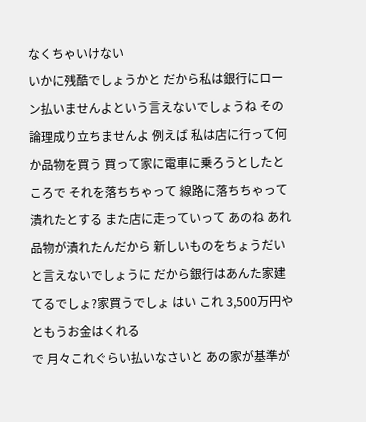なくちゃいけない
いかに残酷でしょうかと だから私は銀行にローン払いませんよという言えないでしょうね その論理成り立ちませんよ 例えば 私は店に行って何か品物を買う 買って家に電車に乗ろうとしたところで それを落ちちゃって 線路に落ちちゃって潰れたとする また店に走っていって あのね あれ 品物が潰れたんだから 新しいものをちょうだいと言えないでしょうに だから銀行はあんた家建てるでしょ?家買うでしょ はい これ 3,500万円やともうお金はくれる
で 月々これぐらい払いなさいと あの家が基準が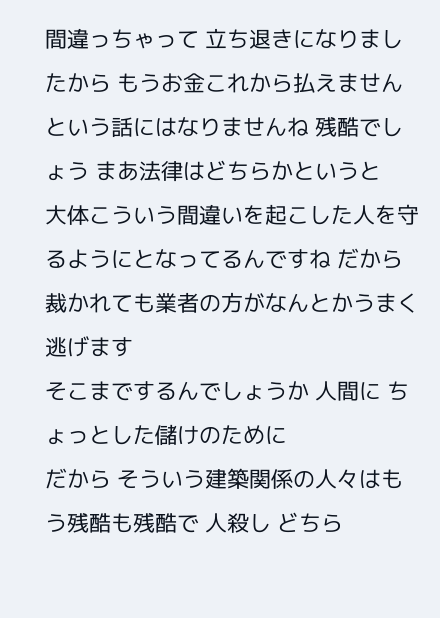間違っちゃって 立ち退きになりましたから もうお金これから払えませんという話にはなりませんね 残酷でしょう まあ法律はどちらかというと
大体こういう間違いを起こした人を守るようにとなってるんですね だから裁かれても業者の方がなんとかうまく逃げます
そこまでするんでしょうか 人間に ちょっとした儲けのために
だから そういう建築関係の人々はもう残酷も残酷で 人殺し どちら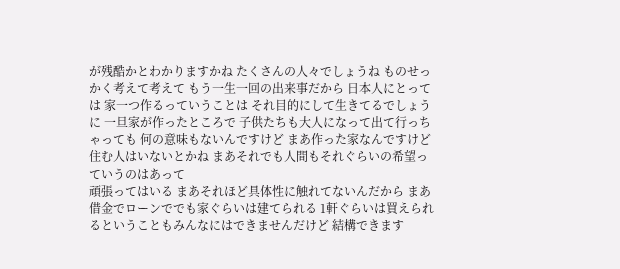が残酷かとわかりますかね たくさんの人々でしょうね ものせっかく考えて考えて もう一生一回の出来事だから 日本人にとっては 家一つ作るっていうことは それ目的にして生きてるでしょうに 一旦家が作ったところで 子供たちも大人になって出て行っちゃっても 何の意味もないんですけど まあ作った家なんですけど 住む人はいないとかね まあそれでも人間もそれぐらいの希望っていうのはあって
頑張ってはいる まあそれほど具体性に触れてないんだから まあ借金でローンででも家ぐらいは建てられる 1軒ぐらいは買えられるということもみんなにはできませんだけど 結構できます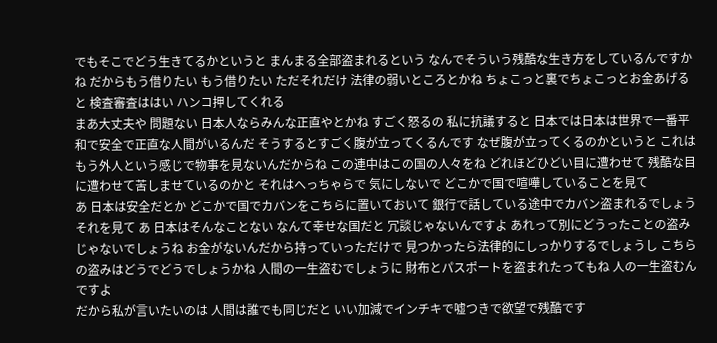でもそこでどう生きてるかというと まんまる全部盗まれるという なんでそういう残酷な生き方をしているんですかね だからもう借りたい もう借りたい ただそれだけ 法律の弱いところとかね ちょこっと裏でちょこっとお金あげると 検査審査ははい ハンコ押してくれる
まあ大丈夫や 問題ない 日本人ならみんな正直やとかね すごく怒るの 私に抗議すると 日本では日本は世界で一番平和で安全で正直な人間がいるんだ そうするとすごく腹が立ってくるんです なぜ腹が立ってくるのかというと これはもう外人という感じで物事を見ないんだからね この連中はこの国の人々をね どれほどひどい目に遭わせて 残酷な目に遭わせて苦しませているのかと それはへっちゃらで 気にしないで どこかで国で喧嘩していることを見て
あ 日本は安全だとか どこかで国でカバンをこちらに置いておいて 銀行で話している途中でカバン盗まれるでしょう それを見て あ 日本はそんなことない なんて幸せな国だと 冗談じゃないんですよ あれって別にどうったことの盗みじゃないでしょうね お金がないんだから持っていっただけで 見つかったら法律的にしっかりするでしょうし こちらの盗みはどうでどうでしょうかね 人間の一生盗むでしょうに 財布とパスポートを盗まれたってもね 人の一生盗むんですよ
だから私が言いたいのは 人間は誰でも同じだと いい加減でインチキで嘘つきで欲望で残酷です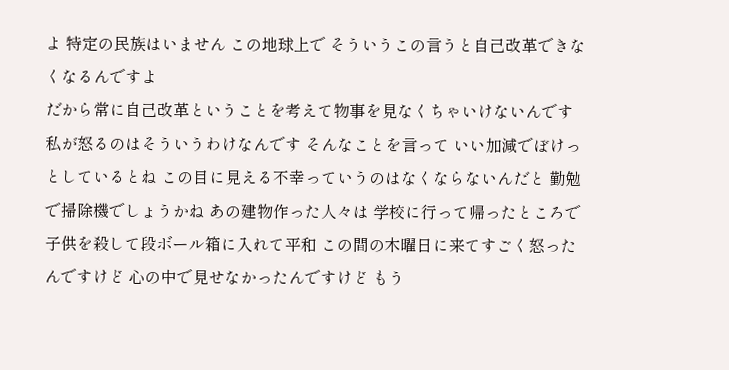よ 特定の民族はいません この地球上で そういうこの言うと自己改革できなくなるんですよ
だから常に自己改革ということを考えて物事を見なくちゃいけないんです 私が怒るのはそういうわけなんです そんなことを言って いい加減でぼけっとしているとね この目に見える不幸っていうのはなくならないんだと 勤勉で掃除機でしょうかね あの建物作った人々は 学校に行って帰ったところで 子供を殺して段ボール箱に入れて平和 この間の木曜日に来てすごく怒ったんですけど 心の中で見せなかったんですけど もう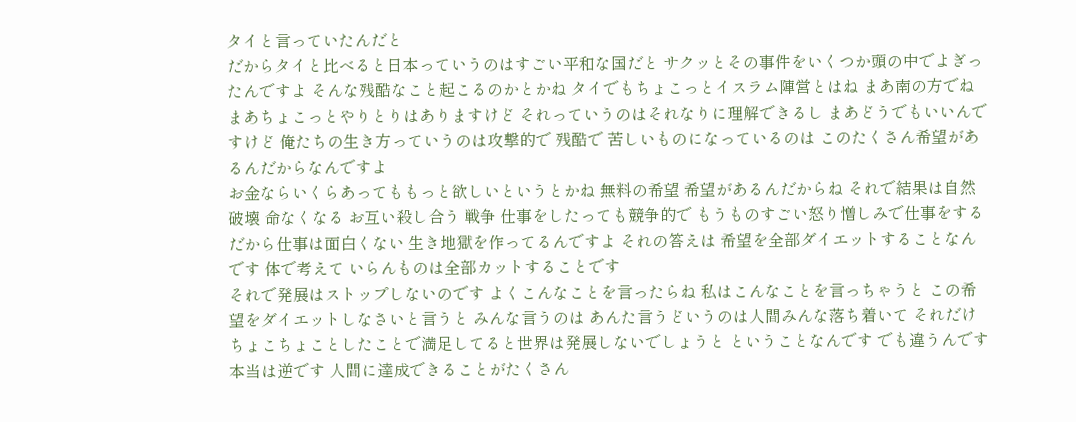タイと言っていたんだと
だからタイと比べると日本っていうのはすごい平和な国だと サクッとその事件をいくつか頭の中でよぎったんですよ そんな残酷なこと起こるのかとかね タイでもちょこっとイスラム陣営とはね まあ南の方でね まあちょこっとやりとりはありますけど それっていうのはそれなりに理解できるし まあどうでもいいんですけど 俺たちの生き方っていうのは攻撃的で 残酷で 苦しいものになっているのは このたくさん希望があるんだからなんですよ
お金ならいくらあってももっと欲しいというとかね 無料の希望 希望があるんだからね それで結果は自然破壊 命なくなる お互い殺し合う 戦争 仕事をしたっても競争的で もうものすごい怒り憎しみで仕事をする だから仕事は面白くない 生き地獄を作ってるんですよ それの答えは 希望を全部ダイエットすることなんです 体で考えて いらんものは全部カットすることです
それで発展はストップしないのです よくこんなことを言ったらね 私はこんなことを言っちゃうと この希望をダイエットしなさいと言うと みんな言うのは あんた言うどいうのは人間みんな落ち着いて それだけちょこちょことしたことで満足してると世界は発展しないでしょうと ということなんです でも違うんです 本当は逆です 人間に達成できることがたくさん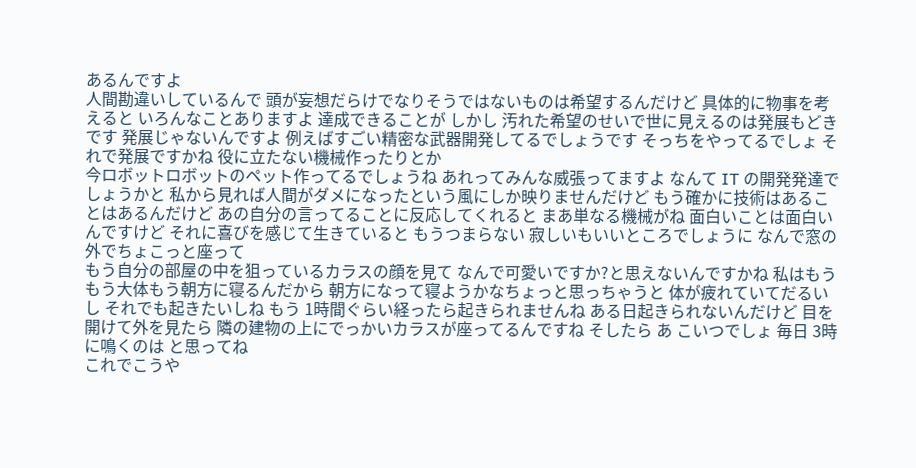あるんですよ
人間勘違いしているんで 頭が妄想だらけでなりそうではないものは希望するんだけど 具体的に物事を考えると いろんなことありますよ 達成できることが しかし 汚れた希望のせいで世に見えるのは発展もどきです 発展じゃないんですよ 例えばすごい精密な武器開発してるでしょうです そっちをやってるでしょ それで発展ですかね 役に立たない機械作ったりとか
今ロボットロボットのペット作ってるでしょうね あれってみんな威張ってますよ なんて IT の開発発達でしょうかと 私から見れば人間がダメになったという風にしか映りませんだけど もう確かに技術はあることはあるんだけど あの自分の言ってることに反応してくれると まあ単なる機械がね 面白いことは面白いんですけど それに喜びを感じて生きていると もうつまらない 寂しいもいいところでしょうに なんで窓の外でちょこっと座って
もう自分の部屋の中を狙っているカラスの顔を見て なんで可愛いですか?と思えないんですかね 私はもうもう大体もう朝方に寝るんだから 朝方になって寝ようかなちょっと思っちゃうと 体が疲れていてだるいし それでも起きたいしね もう 1時間ぐらい経ったら起きられませんね ある日起きられないんだけど 目を開けて外を見たら 隣の建物の上にでっかいカラスが座ってるんですね そしたら あ こいつでしょ 毎日 3時に鳴くのは と思ってね
これでこうや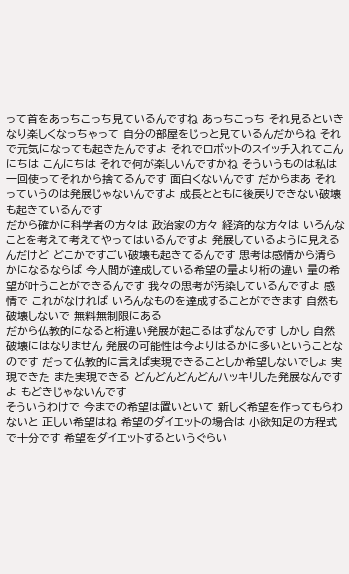って首をあっちこっち見ているんですね あっちこっち それ見るといきなり楽しくなっちゃって 自分の部屋をじっと見ているんだからね それで元気になっても起きたんですよ それでロボットのスイッチ入れてこんにちは こんにちは それで何が楽しいんですかね そういうものは私は一回使ってそれから捨てるんです 面白くないんです だからまあ それっていうのは発展じゃないんですよ 成長とともに後戻りできない破壊も起きているんです
だから確かに科学者の方々は 政治家の方々 経済的な方々は いろんなことを考えて考えてやってはいるんですよ 発展しているように見えるんだけど どこかですごい破壊も起きてるんです 思考は感情から清らかになるならば 今人間が達成している希望の量より桁の違い 量の希望が叶うことができるんです 我々の思考が汚染しているんですよ 感情で これがなければ いろんなものを達成することができます 自然も破壊しないで 無料無制限にある
だから仏教的になると桁違い発展が起こるはずなんです しかし 自然破壊にはなりません 発展の可能性は今よりはるかに多いということなのです だって仏教的に言えば実現できることしか希望しないでしょ 実現できた また実現できる どんどんどんどんハッキリした発展なんですよ もどきじゃないんです
そういうわけで 今までの希望は置いといて 新しく希望を作ってもらわないと 正しい希望はね 希望のダイエットの場合は 小欲知足の方程式で十分です 希望をダイエットするというぐらい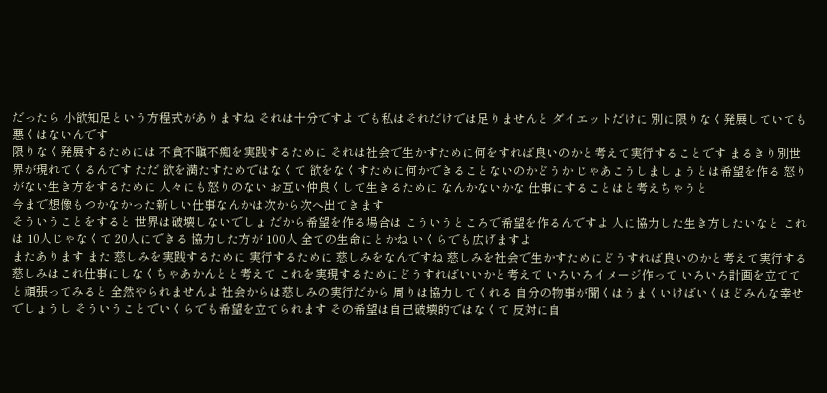だったら 小欲知足という方程式がありますね それは十分ですよ でも私はそれだけでは足りませんと ダイエットだけに 別に限りなく発展していても悪くはないんです
限りなく発展するためには 不貪不瞋不痴を実践するために それは社会で生かすために何をすれば良いのかと考えて実行することです まるきり別世界が現れてくるんです ただ 欲を満たすためではなくて 欲をなくすために何かできることないのかどうか じゃあこうしましょうとは希望を作る 怒りがない生き方をするために 人々にも怒りのない お互い仲良くして生きるために なんかないかな 仕事にすることはと考えちゃうと
今まで想像もつかなかった新しい仕事なんかは次から次へ出てきます
そういうことをすると 世界は破壊しないでしょ だから希望を作る場合は こういうところで希望を作るんですよ 人に協力した生き方したいなと これは 10人じゃなくて 20人にできる 協力した方が 100人 全ての生命にとかね いくらでも広げますよ
またあります また 慈しみを実践するために 実行するために 慈しみをなんですね 慈しみを社会で生かすためにどうすれば良いのかと考えて実行する
慈しみはこれ仕事にしなくちゃあかんとと考えて これを実現するためにどうすればいいかと考えて いろいろイメージ作って いろいろ計画を立ててと頑張ってみると 全然やられませんよ 社会からは慈しみの実行だから 周りは協力してくれる 自分の物事が聞くはうまくいけばいくほどみんな幸せでしょうし そういうことでいくらでも希望を立てられます その希望は自己破壊的ではなくて 反対に自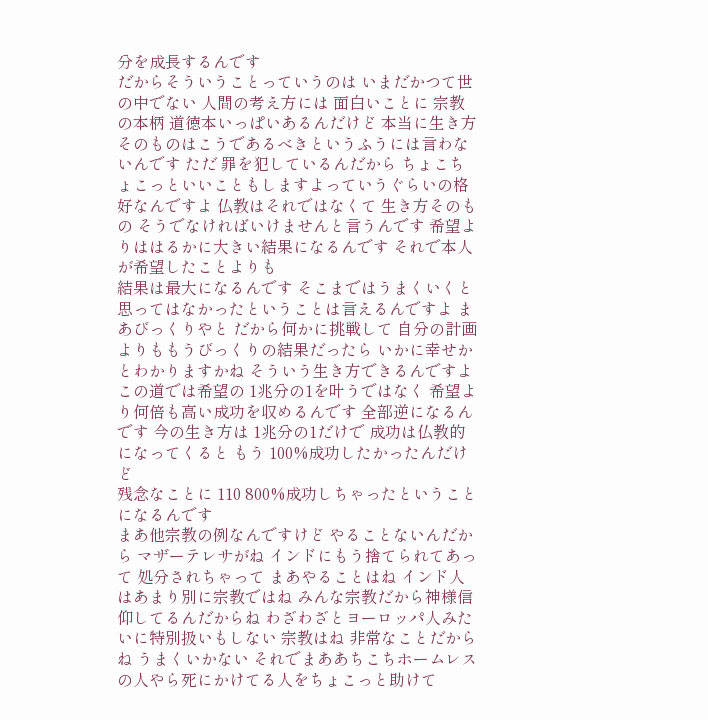分を成長するんです
だからそういうことっていうのは いまだかつて世の中でない 人間の考え方には 面白いことに 宗教の本柄 道徳本いっぱいあるんだけど 本当に生き方そのものはこうであるべきというふうには言わないんです ただ 罪を犯しているんだから ちょこちょこっといいこともしますよっていうぐらいの格好なんですよ 仏教はそれではなくて 生き方そのもの そうでなければいけませんと言うんです 希望よりははるかに大きい結果になるんです それで本人が希望したことよりも
結果は最大になるんです そこまではうまくいくと思ってはなかったということは言えるんですよ まあびっくりやと だから何かに挑戦して 自分の計画よりももうびっくりの結果だったら いかに幸せかとわかりますかね そういう生き方できるんですよ この道では希望の 1兆分の1を叶うではなく 希望より何倍も高い成功を収めるんです 全部逆になるんです 今の生き方は 1兆分の1だけで 成功は仏教的になってくると もう 100%成功したかったんだけど
残念なことに 110 800%成功しちゃったということになるんです
まあ他宗教の例なんですけど やることないんだから マザーテレサがね インドにもう捨てられてあって 処分されちゃって まあやることはね インド人はあまり別に宗教ではね みんな宗教だから神様信仰してるんだからね わざわざとヨーロッパ人みたいに特別扱いもしない 宗教はね 非常なことだからね うまくいかない それでまああちこちホームレスの人やら死にかけてる人をちょこっと助けて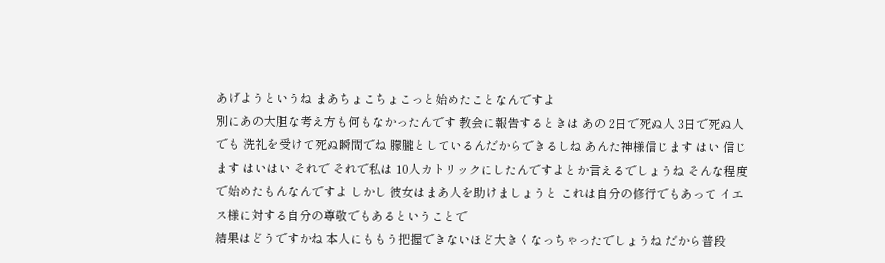あげようというね まあちょこちょこっと始めたことなんですよ
別にあの大胆な考え方も何もなかったんです 教会に報告するときは あの 2日で死ぬ人 3日で死ぬ人でも 洗礼を受けて死ぬ瞬間でね 朦朧としているんだからできるしね あんた神様信じます はい 信じます はいはい それで それで私は 10人カトリックにしたんですよとか言えるでしょうね そんな程度で始めたもんなんですよ しかし 彼女はまあ人を助けましょうと これは自分の修行でもあって イエス様に対する自分の尊敬でもあるということで
結果はどうですかね 本人にももう把握できないほど大きくなっちゃったでしょうね だから普段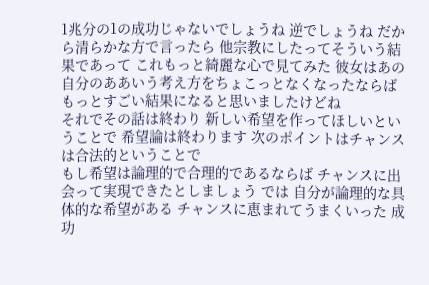1兆分の1の成功じゃないでしょうね 逆でしょうね だから清らかな方で言ったら 他宗教にしたってそういう結果であって これもっと綺麗な心で見てみた 彼女はあの自分のああいう考え方をちょこっとなくなったならば もっとすごい結果になると思いましたけどね
それでその話は終わり 新しい希望を作ってほしいということで 希望論は終わります 次のポイントはチャンスは合法的ということで
もし希望は論理的で合理的であるならば チャンスに出会って実現できたとしましょう では 自分が論理的な具体的な希望がある チャンスに恵まれてうまくいった 成功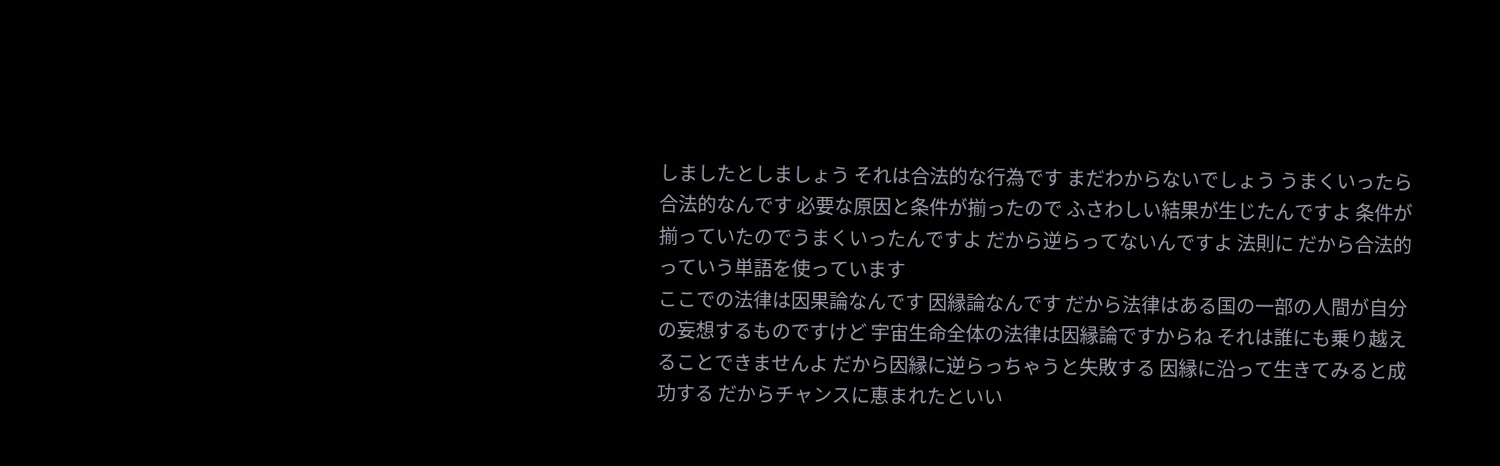しましたとしましょう それは合法的な行為です まだわからないでしょう うまくいったら合法的なんです 必要な原因と条件が揃ったので ふさわしい結果が生じたんですよ 条件が揃っていたのでうまくいったんですよ だから逆らってないんですよ 法則に だから合法的っていう単語を使っています
ここでの法律は因果論なんです 因縁論なんです だから法律はある国の一部の人間が自分の妄想するものですけど 宇宙生命全体の法律は因縁論ですからね それは誰にも乗り越えることできませんよ だから因縁に逆らっちゃうと失敗する 因縁に沿って生きてみると成功する だからチャンスに恵まれたといい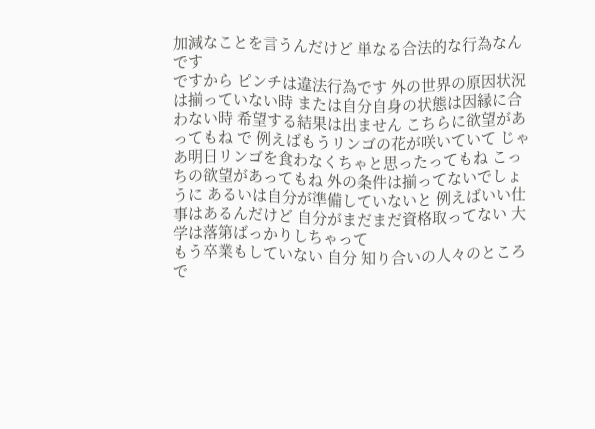加減なことを言うんだけど 単なる合法的な行為なんです
ですから ピンチは違法行為です 外の世界の原因状況は揃っていない時 または自分自身の状態は因縁に合わない時 希望する結果は出ません こちらに欲望があってもね で 例えばもうリンゴの花が咲いていて じゃあ明日リンゴを食わなくちゃと思ったってもね こっちの欲望があってもね 外の条件は揃ってないでしょうに あるいは自分が準備していないと 例えばいい仕事はあるんだけど 自分がまだまだ資格取ってない 大学は落第ばっかりしちゃって
もう卒業もしていない 自分 知り合いの人々のところで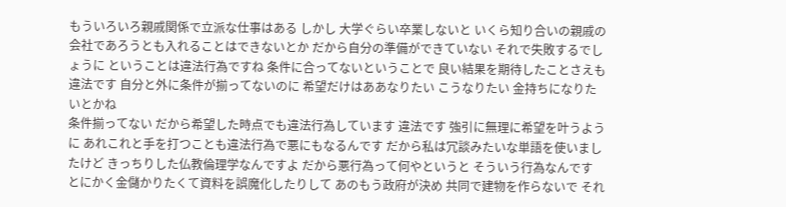もういろいろ親戚関係で立派な仕事はある しかし 大学ぐらい卒業しないと いくら知り合いの親戚の会社であろうとも入れることはできないとか だから自分の準備ができていない それで失敗するでしょうに ということは違法行為ですね 条件に合ってないということで 良い結果を期待したことさえも違法です 自分と外に条件が揃ってないのに 希望だけはああなりたい こうなりたい 金持ちになりたいとかね
条件揃ってない だから希望した時点でも違法行為しています 違法です 強引に無理に希望を叶うように あれこれと手を打つことも違法行為で悪にもなるんです だから私は冗談みたいな単語を使いましたけど きっちりした仏教倫理学なんですよ だから悪行為って何やというと そういう行為なんです とにかく金儲かりたくて資料を誤魔化したりして あのもう政府が決め 共同で建物を作らないで それ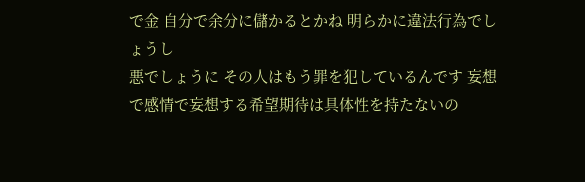で金 自分で余分に儲かるとかね 明らかに違法行為でしょうし
悪でしょうに その人はもう罪を犯しているんです 妄想で感情で妄想する希望期待は具体性を持たないの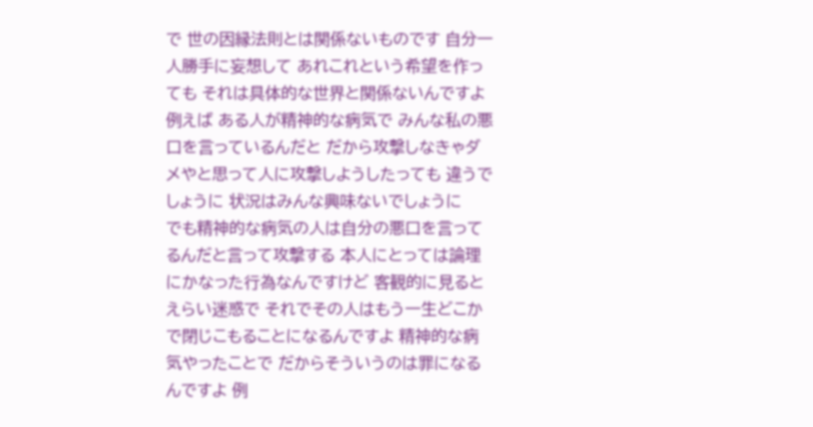で 世の因縁法則とは関係ないものです 自分一人勝手に妄想して あれこれという希望を作っても それは具体的な世界と関係ないんですよ 例えば ある人が精神的な病気で みんな私の悪口を言っているんだと だから攻撃しなきゃダメやと思って人に攻撃しようしたっても 違うでしょうに 状況はみんな興味ないでしょうに
でも精神的な病気の人は自分の悪口を言ってるんだと言って攻撃する 本人にとっては論理にかなった行為なんですけど 客観的に見るとえらい迷惑で それでその人はもう一生どこかで閉じこもることになるんですよ 精神的な病気やったことで だからそういうのは罪になるんですよ 例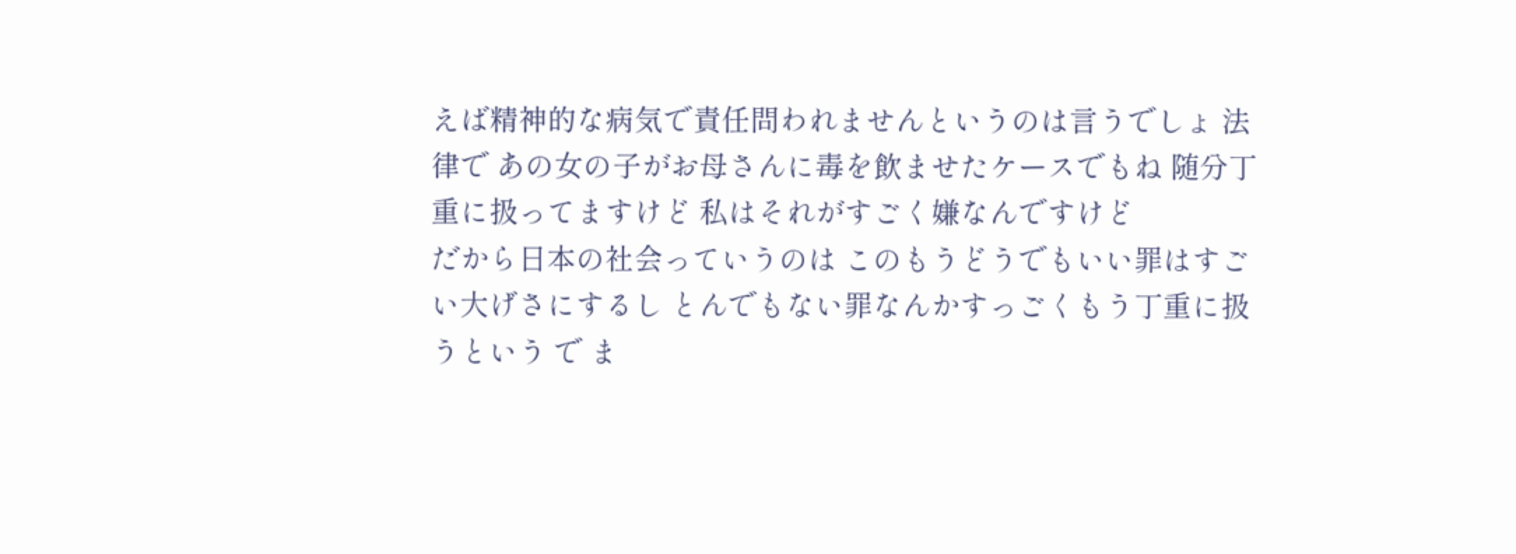えば精神的な病気で責任問われませんというのは言うでしょ 法律で あの女の子がお母さんに毒を飲ませたケースでもね 随分丁重に扱ってますけど 私はそれがすごく嫌なんですけど
だから日本の社会っていうのは このもうどうでもいい罪はすごい大げさにするし とんでもない罪なんかすっごくもう丁重に扱うという で ま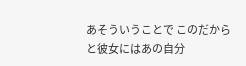あそういうことで このだからと彼女にはあの自分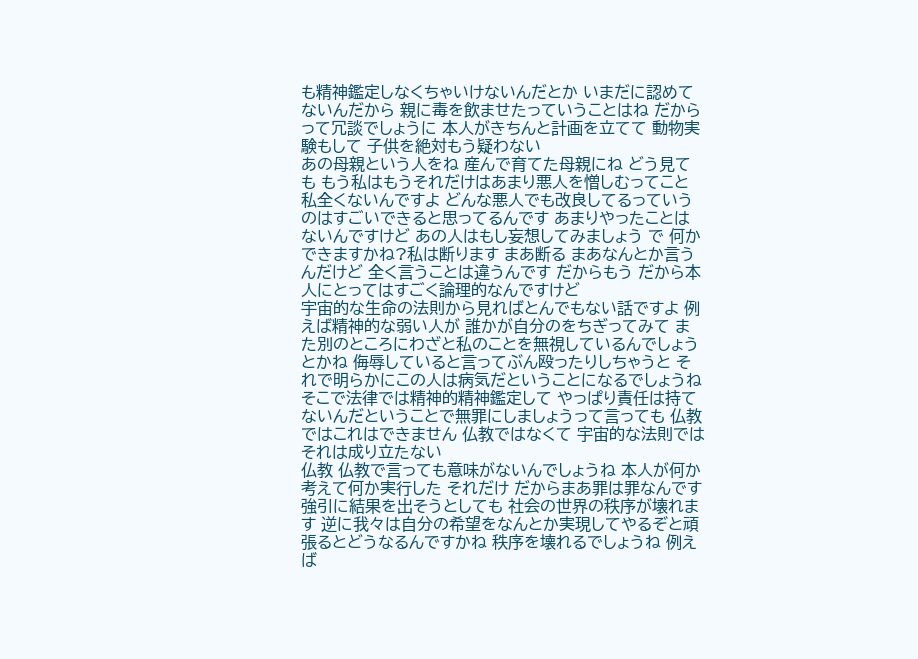も精神鑑定しなくちゃいけないんだとか いまだに認めてないんだから 親に毒を飲ませたっていうことはね だからって冗談でしょうに 本人がきちんと計画を立てて 動物実験もして 子供を絶対もう疑わない
あの母親という人をね 産んで育てた母親にね どう見ても もう私はもうそれだけはあまり悪人を憎しむってこと 私全くないんですよ どんな悪人でも改良してるっていうのはすごいできると思ってるんです あまりやったことはないんですけど あの人はもし妄想してみましょう で 何かできますかね?私は断ります まあ断る まあなんとか言うんだけど 全く言うことは違うんです だからもう だから本人にとってはすごく論理的なんですけど
宇宙的な生命の法則から見ればとんでもない話ですよ 例えば精神的な弱い人が 誰かが自分のをちぎってみて また別のところにわざと私のことを無視しているんでしょうとかね 侮辱していると言ってぶん殴ったりしちゃうと それで明らかにこの人は病気だということになるでしょうね そこで法律では精神的精神鑑定して やっぱり責任は持てないんだということで無罪にしましょうって言っても 仏教ではこれはできません 仏教ではなくて 宇宙的な法則ではそれは成り立たない
仏教 仏教で言っても意味がないんでしょうね 本人が何か考えて何か実行した それだけ だからまあ罪は罪なんです
強引に結果を出そうとしても 社会の世界の秩序が壊れます 逆に我々は自分の希望をなんとか実現してやるぞと頑張るとどうなるんですかね 秩序を壊れるでしょうね 例えば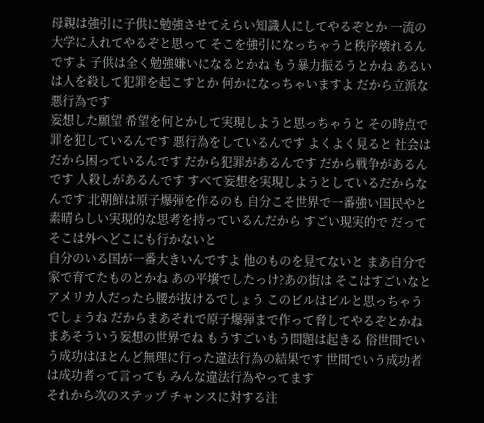母親は強引に子供に勉強させてえらい知識人にしてやるぞとか 一流の大学に入れてやるぞと思って そこを強引になっちゃうと秩序壊れるんですよ 子供は全く勉強嫌いになるとかね もう暴力振るうとかね あるいは人を殺して犯罪を起こすとか 何かになっちゃいますよ だから立派な悪行為です
妄想した願望 希望を何とかして実現しようと思っちゃうと その時点で罪を犯しているんです 悪行為をしているんです よくよく見ると 社会はだから困っているんです だから犯罪があるんです だから戦争があるんです 人殺しがあるんです すべて妄想を実現しようとしているだからなんです 北朝鮮は原子爆弾を作るのも 自分こそ世界で一番強い国民やと 素晴らしい実現的な思考を持っているんだから すごい現実的で だってそこは外へどこにも行かないと
自分のいる国が一番大きいんですよ 他のものを見てないと まあ自分で家で育てたものとかね あの平壌でしたっけ?あの街は そこはすごいなと アメリカ人だったら腰が抜けるでしょう このビルはビルと思っちゃうでしょうね だからまあそれで原子爆弾まで作って脅してやるぞとかね まあそういう妄想の世界でね もうすごいもう問題は起きる 俗世間でいう成功はほとんど無理に行った違法行為の結果です 世間でいう成功者は成功者って言っても みんな違法行為やってます
それから次のステップ チャンスに対する注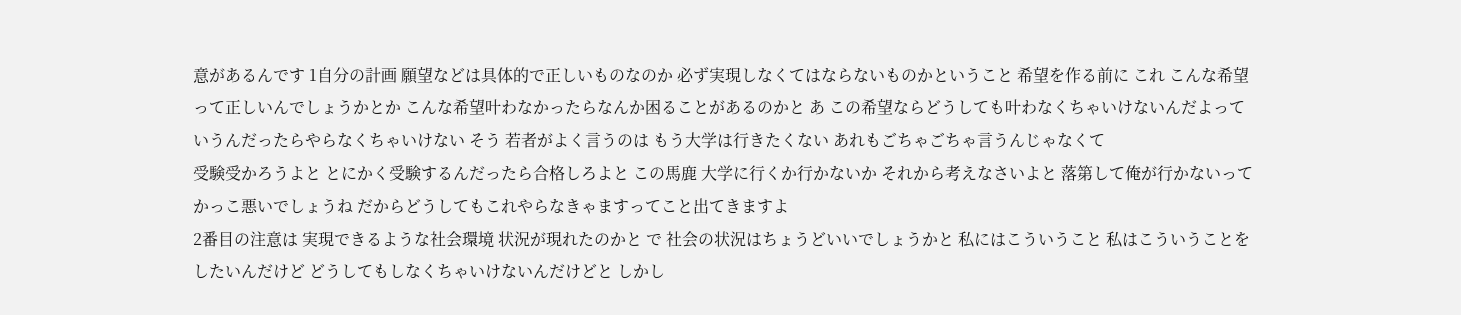意があるんです 1自分の計画 願望などは具体的で正しいものなのか 必ず実現しなくてはならないものかということ 希望を作る前に これ こんな希望って正しいんでしょうかとか こんな希望叶わなかったらなんか困ることがあるのかと あ この希望ならどうしても叶わなくちゃいけないんだよっていうんだったらやらなくちゃいけない そう 若者がよく言うのは もう大学は行きたくない あれもごちゃごちゃ言うんじゃなくて
受験受かろうよと とにかく受験するんだったら合格しろよと この馬鹿 大学に行くか行かないか それから考えなさいよと 落第して俺が行かないってかっこ悪いでしょうね だからどうしてもこれやらなきゃますってこと出てきますよ
2番目の注意は 実現できるような社会環境 状況が現れたのかと で 社会の状況はちょうどいいでしょうかと 私にはこういうこと 私はこういうことをしたいんだけど どうしてもしなくちゃいけないんだけどと しかし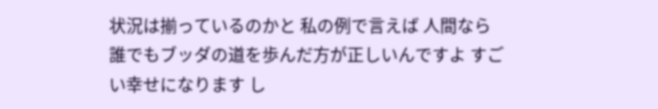状況は揃っているのかと 私の例で言えば 人間なら誰でもブッダの道を歩んだ方が正しいんですよ すごい幸せになります し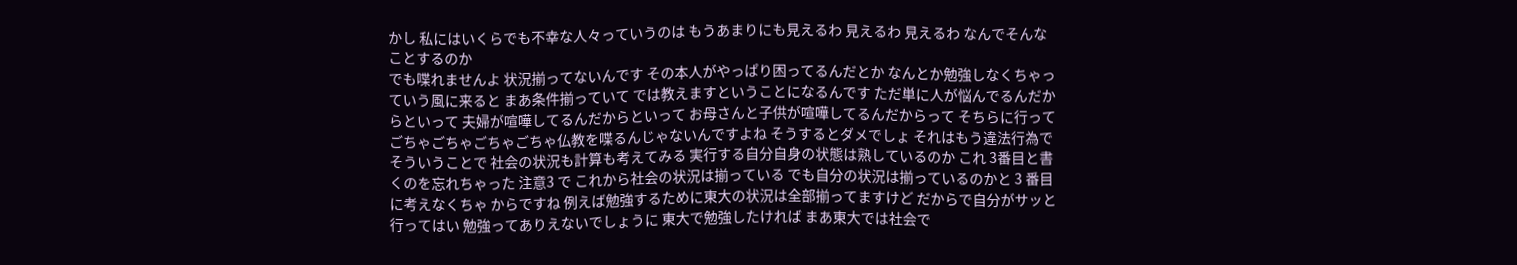かし 私にはいくらでも不幸な人々っていうのは もうあまりにも見えるわ 見えるわ 見えるわ なんでそんなことするのか
でも喋れませんよ 状況揃ってないんです その本人がやっぱり困ってるんだとか なんとか勉強しなくちゃっていう風に来ると まあ条件揃っていて では教えますということになるんです ただ単に人が悩んでるんだからといって 夫婦が喧嘩してるんだからといって お母さんと子供が喧嘩してるんだからって そちらに行ってごちゃごちゃごちゃごちゃ仏教を喋るんじゃないんですよね そうするとダメでしょ それはもう違法行為で
そういうことで 社会の状況も計算も考えてみる 実行する自分自身の状態は熟しているのか これ 3番目と書くのを忘れちゃった 注意3 で これから社会の状況は揃っている でも自分の状況は揃っているのかと 3 番目に考えなくちゃ からですね 例えば勉強するために東大の状況は全部揃ってますけど だからで自分がサッと行ってはい 勉強ってありえないでしょうに 東大で勉強したければ まあ東大では社会で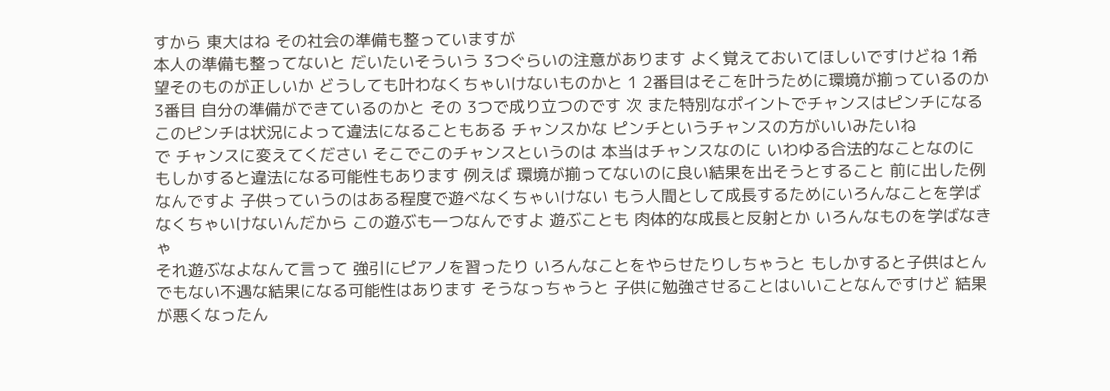すから 東大はね その社会の準備も整っていますが
本人の準備も整ってないと だいたいそういう 3つぐらいの注意があります よく覚えておいてほしいですけどね 1希望そのものが正しいか どうしても叶わなくちゃいけないものかと 1 2番目はそこを叶うために環境が揃っているのか 3番目 自分の準備ができているのかと その 3つで成り立つのです 次 また特別なポイントでチャンスはピンチになる
このピンチは状況によって違法になることもある チャンスかな ピンチというチャンスの方がいいみたいね
で チャンスに変えてください そこでこのチャンスというのは 本当はチャンスなのに いわゆる合法的なことなのに もしかすると違法になる可能性もあります 例えば 環境が揃ってないのに良い結果を出そうとすること 前に出した例なんですよ 子供っていうのはある程度で遊べなくちゃいけない もう人間として成長するためにいろんなことを学ばなくちゃいけないんだから この遊ぶも一つなんですよ 遊ぶことも 肉体的な成長と反射とか いろんなものを学ばなきゃ
それ遊ぶなよなんて言って 強引にピアノを習ったり いろんなことをやらせたりしちゃうと もしかすると子供はとんでもない不遇な結果になる可能性はあります そうなっちゃうと 子供に勉強させることはいいことなんですけど 結果が悪くなったん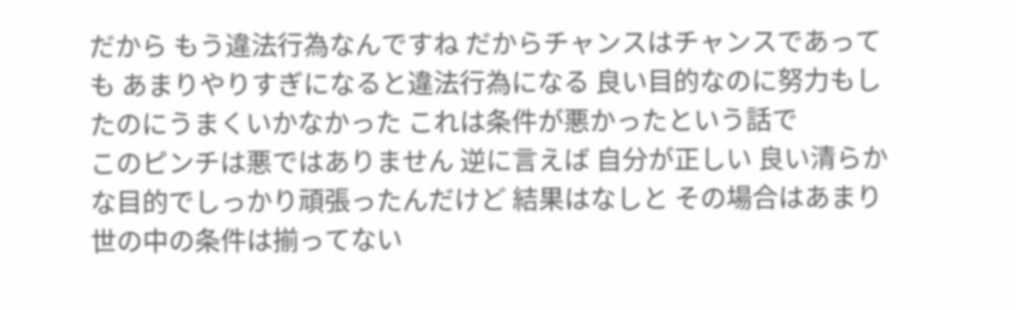だから もう違法行為なんですね だからチャンスはチャンスであっても あまりやりすぎになると違法行為になる 良い目的なのに努力もしたのにうまくいかなかった これは条件が悪かったという話で
このピンチは悪ではありません 逆に言えば 自分が正しい 良い清らかな目的でしっかり頑張ったんだけど 結果はなしと その場合はあまり世の中の条件は揃ってない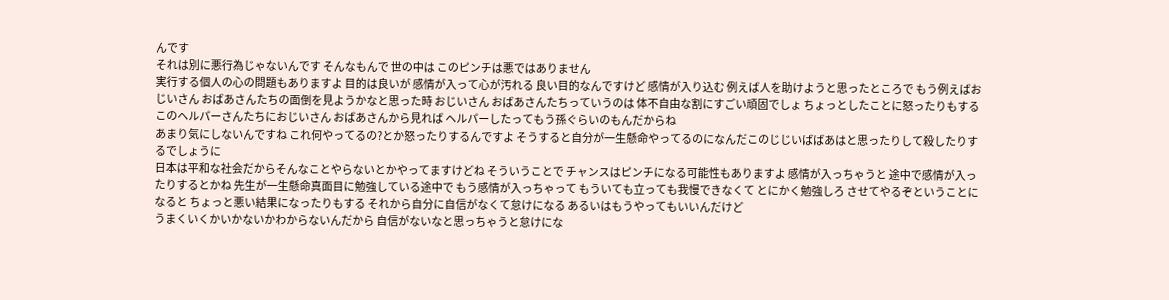んです
それは別に悪行為じゃないんです そんなもんで 世の中は このピンチは悪ではありません
実行する個人の心の問題もありますよ 目的は良いが 感情が入って心が汚れる 良い目的なんですけど 感情が入り込む 例えば人を助けようと思ったところで もう例えばおじいさん おばあさんたちの面倒を見ようかなと思った時 おじいさん おばあさんたちっていうのは 体不自由な割にすごい頑固でしょ ちょっとしたことに怒ったりもする このヘルパーさんたちにおじいさん おばあさんから見れば ヘルパーしたってもう孫ぐらいのもんだからね
あまり気にしないんですね これ何やってるの?とか怒ったりするんですよ そうすると自分が一生懸命やってるのになんだこのじじいばばあはと思ったりして殺したりするでしょうに
日本は平和な社会だからそんなことやらないとかやってますけどね そういうことで チャンスはピンチになる可能性もありますよ 感情が入っちゃうと 途中で感情が入ったりするとかね 先生が一生懸命真面目に勉強している途中で もう感情が入っちゃって もういても立っても我慢できなくて とにかく勉強しろ させてやるぞということになると ちょっと悪い結果になったりもする それから自分に自信がなくて怠けになる あるいはもうやってもいいんだけど
うまくいくかいかないかわからないんだから 自信がないなと思っちゃうと怠けにな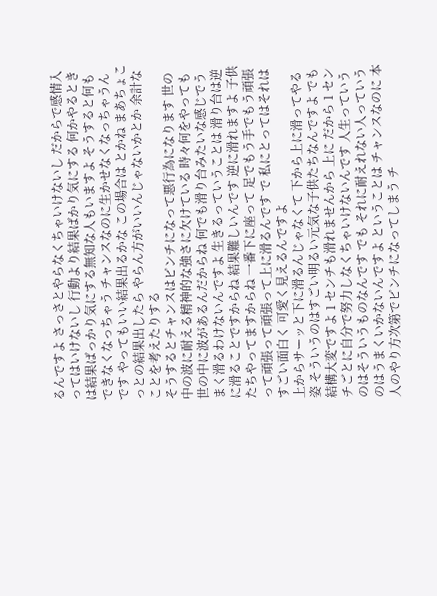るんですよ さっさとやらなくちゃいけないし だからで感情入ってはいけないし 行動より結果ばかり気にする 何かやるときは結果ばっかり気にする無知な人もいますよ そうすると何もできなくなっちゃう チャンスなのに生かせなくなっちゃうんです やってもいい結果出るかな この場合は とかね まあちょこっとの結果出したら やらん方がいいんじゃないかとか 余計なことを考えたりする
そうするとチャンスはピンチになって悪行為になります 世の中の波に耐える精神的な強さに欠けている 時々何をやっても世の中に波があるんだからね 何でも滑り台みたいな感じでうまく滑るわけないんですよ 生きるっていうことは 滑り台は逆に滑ることですからね 結果難しいんです 逆に滑れますよ 子供たちやってますからね 一番下に座って 足でもう手でもう頑張って頑張って頑張って上に滑るんです で 私にとってはそれはすごい面白く 可愛く見えるんですよ
上からサーッと下に滑るんじゃなくて 下から上に滑ってやる姿 そういうのはすごい明るい元気な子供たちなんですよ でも結構大変ですよ 1 センチも滑れませんから 上に だから 1 センチごとに自分で努力しなくちゃいけないんです 人生っていうのはそういうものなんです でも それに耐えれない人っていうのはうまくいかないんですよ ということは チャンスなのに 本人のやり方次第でピンチになってしまう チ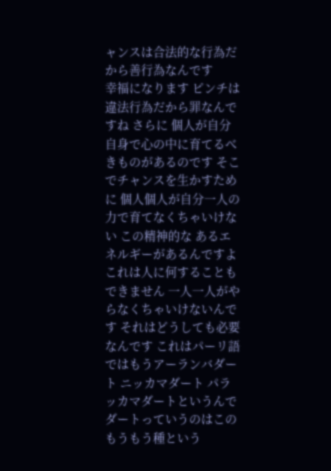ャンスは合法的な行為だから善行為なんです
幸福になります ピンチは違法行為だから罪なんですね さらに 個人が自分自身で心の中に育てるべきものがあるのです そこでチャンスを生かすために 個人個人が自分一人の力で育てなくちゃいけない この精神的な あるエネルギーがあるんですよ これは人に何することもできません 一人一人がやらなくちゃいけないんです それはどうしても必要なんです これはパーリ語ではもうアーランバダート ニッカマダート パラッカマダートというんで
ダートっていうのはこのもうもう種という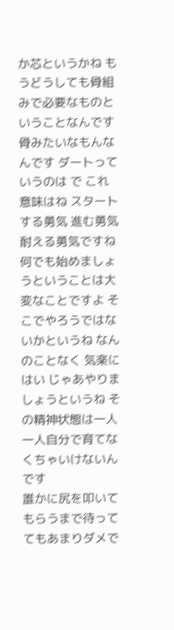か芯というかね もうどうしても骨組みで必要なものということなんです 骨みたいなもんなんです ダートっていうのは で これ意味はね スタートする勇気 進む勇気 耐える勇気ですね 何でも始めましょうということは大変なことですよ そこでやろうではないかというね なんのことなく 気楽にはい じゃあやりましょうというね その精神状態は一人一人自分で育てなくちゃいけないんです
誰かに尻を叩いてもらうまで待っててもあまりダメで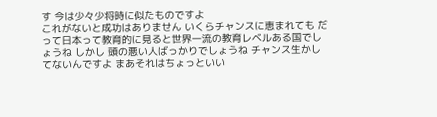す 今は少々少将時に似たものですよ
これがないと成功はありません いくらチャンスに恵まれても だって日本って教育的に見ると世界一流の教育レベルある国でしょうね しかし 頭の悪い人ばっかりでしょうね チャンス生かしてないんですよ まあそれはちょっといい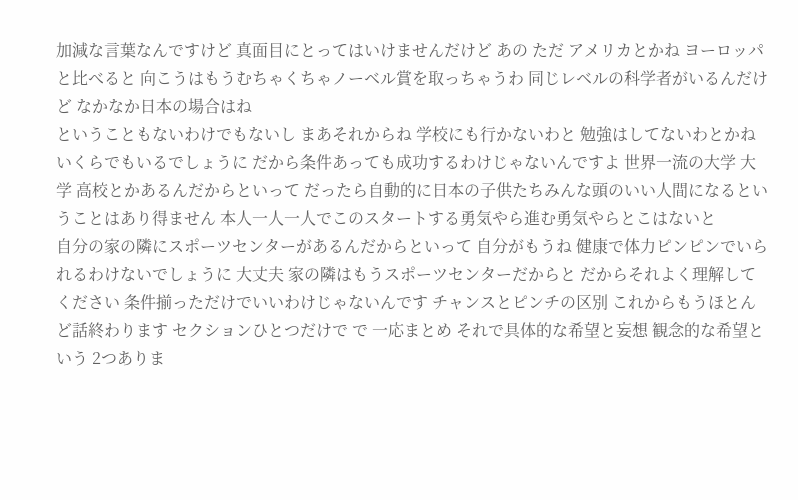加減な言葉なんですけど 真面目にとってはいけませんだけど あの ただ アメリカとかね ヨーロッパと比べると 向こうはもうむちゃくちゃノーベル賞を取っちゃうわ 同じレベルの科学者がいるんだけど なかなか日本の場合はね
ということもないわけでもないし まあそれからね 学校にも行かないわと 勉強はしてないわとかね いくらでもいるでしょうに だから条件あっても成功するわけじゃないんですよ 世界一流の大学 大学 高校とかあるんだからといって だったら自動的に日本の子供たちみんな頭のいい人間になるということはあり得ません 本人一人一人でこのスタートする勇気やら進む勇気やらとこはないと
自分の家の隣にスポーツセンターがあるんだからといって 自分がもうね 健康で体力ピンピンでいられるわけないでしょうに 大丈夫 家の隣はもうスポーツセンターだからと だからそれよく理解してください 条件揃っただけでいいわけじゃないんです チャンスとピンチの区別 これからもうほとんど話終わります セクションひとつだけで で 一応まとめ それで具体的な希望と妄想 観念的な希望という 2つありま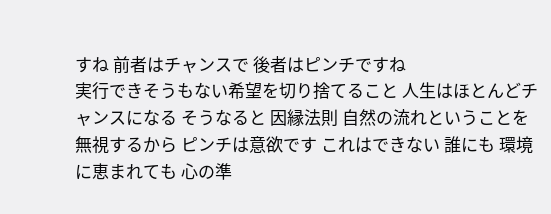すね 前者はチャンスで 後者はピンチですね
実行できそうもない希望を切り捨てること 人生はほとんどチャンスになる そうなると 因縁法則 自然の流れということを無視するから ピンチは意欲です これはできない 誰にも 環境に恵まれても 心の準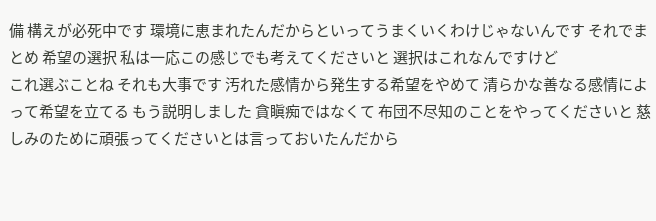備 構えが必死中です 環境に恵まれたんだからといってうまくいくわけじゃないんです それでまとめ 希望の選択 私は一応この感じでも考えてくださいと 選択はこれなんですけど
これ選ぶことね それも大事です 汚れた感情から発生する希望をやめて 清らかな善なる感情によって希望を立てる もう説明しました 貪瞋痴ではなくて 布団不尽知のことをやってくださいと 慈しみのために頑張ってくださいとは言っておいたんだから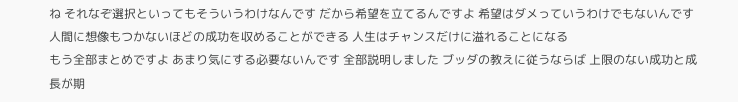ね それなぞ選択といってもそういうわけなんです だから希望を立てるんですよ 希望はダメっていうわけでもないんです 人間に想像もつかないほどの成功を収めることができる 人生はチャンスだけに溢れることになる
もう全部まとめですよ あまり気にする必要ないんです 全部説明しました ブッダの教えに従うならば 上限のない成功と成長が期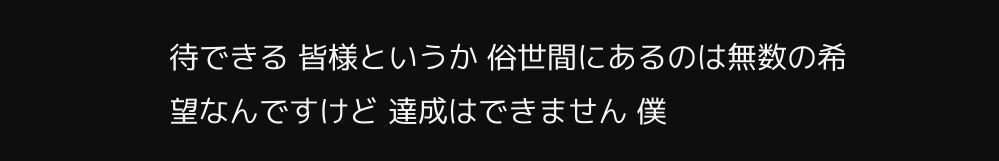待できる 皆様というか 俗世間にあるのは無数の希望なんですけど 達成はできません 僕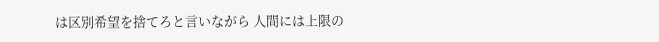は区別希望を捨てろと言いながら 人間には上限の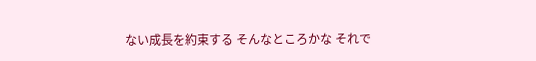ない成長を約束する そんなところかな それで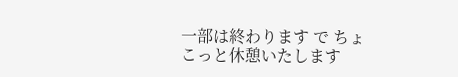一部は終わります で ちょこっと休憩いたします